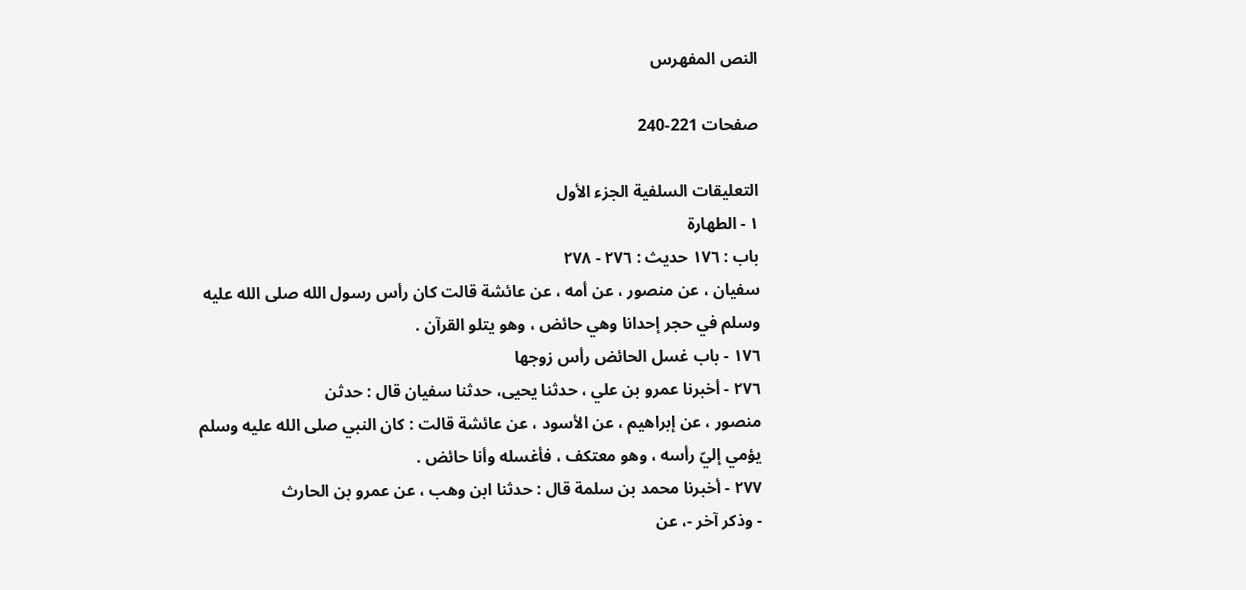النص المفهرس

صفحات 221-240

التعليقات السلفية الجزء الأول
١ - الطهارة
باب : ١٧٦ حديث : ٢٧٦ - ٢٧٨
سفيان ، عن منصور ، عن أمه ، عن عائشة قالت كان رأس رسول الله صلى الله عليه
وسلم في حجر إحدانا وهي حائض ، وهو يتلو القرآن .
١٧٦ - باب غسل الحائض رأس زوجها
٢٧٦ - أخبرنا عمرو بن علي ، حدثنا يحيى، حدثنا سفيان قال : حدثن
منصور ، عن إبراهيم ، عن الأسود ، عن عائشة قالت : كان النبي صلى الله عليه وسلم
يؤمي إليّ رأسه ، وهو معتكف ، فأغسله وأنا حائض .
٢٧٧ - أخبرنا محمد بن سلمة قال : حدثنا ابن وهب ، عن عمرو بن الحارث
- وذكر آخر -، عن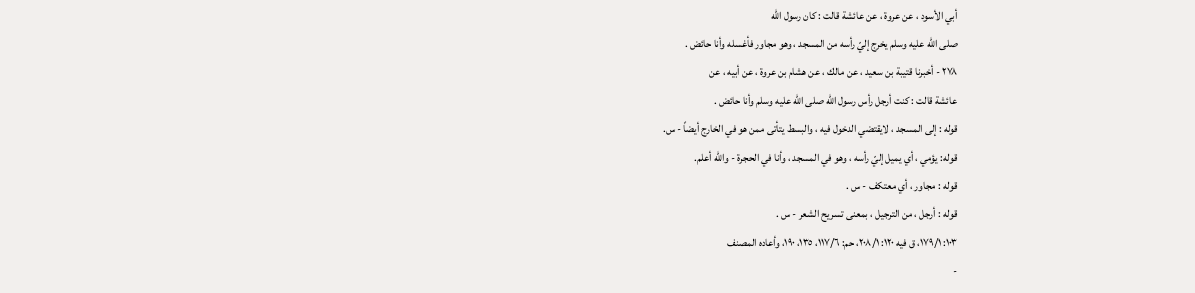أبي الأسود ، عن عروة ، عن عائشة قالت : كان رسول الله
صلى الله عليه وسلم يخرج إليّ رأسه من المسجد ، وهو مجاور فأغسله وأنا حائض .
٢٧٨ - أخبرنا قتيبة بن سعيد ، عن مالك ، عن هشام بن عروة ، عن أبيه ، عن
عائشة قالت : كنت أرجل رأس رسول الله صلى الله عليه وسلم وأنا حائض .
قوله : إلى المسجد ، لايقتضي الدخول فيه ، والبسط يتأتى ممن هو في الخارج أيضاً - س.
قوله: يؤمي ، أي يميل إليّ رأسه ، وهو في المسجد ، وأنا في الحجرة - والله أعلم.
قوله : مجاور ، أي معتکف - س .
قوله : أرجل ، من الترجيل ، بمعنى تسريح الشعر - س .
١٠٣: ١٧٩/١، ق فيه ١٢٠: ٢٠٨/١، حم: ١١٧/٦، ١٣٥، ١٩٠، وأعاده المصنف
-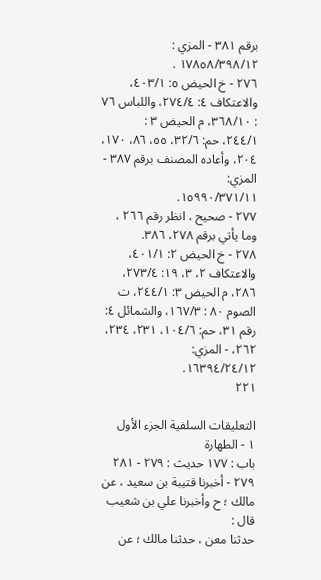برقم ٣٨١ - المزي : ١٧٨٥٨/٣٩٨/١٢ .
٢٧٦ - خ الحيض ٥: ٤٠٣/١، والاعتكاف ٤: ٢٧٤/٤، واللباس ٧٦ : ٣٦٨/١٠، م الحيض ٣ :
٢٤٤/١، حم: ٣٢/٦، ٥٥، ٨٦، ١٧٠، ٢٠٤، وأعاده المصنف برقم ٣٨٧ - المزي:
١٥٩٩٠/٣٧١/١١.
٢٧٧ - صحيح ، انظر رقم ٢٦٦ ، وما يأتي برقم ٢٧٨، ٣٨٦.
٢٧٨ - خ الحيض ٢: ٤٠١/١، والاعتكاف ٢، ٣، ١٩: ٢٧٣/٤، ٢٨٦، م الحيض ٣: ٢٤٤/١، ت
الصوم ٨٠ : ١٦٧/٣، والشمائل ٤: رقم ٣١، حم: ١٠٤/٦، ٢٣١، ٢٣٤، ٢٦٢، - المزي:
١٦٣٩٤/٢٤/١٢.
٢٢١

التعليقات السلفية الجزء الأول
١ - الطهارة
باب : ١٧٧ حديث : ٢٧٩ - ٢٨١
٢٧٩ - أخبرنا قتيبة بن سعيد ، عن مالك ؛ ح وأخبرنا علي بن شعيب قال :
حدثنا معن ، حدثنا مالك ؛ عن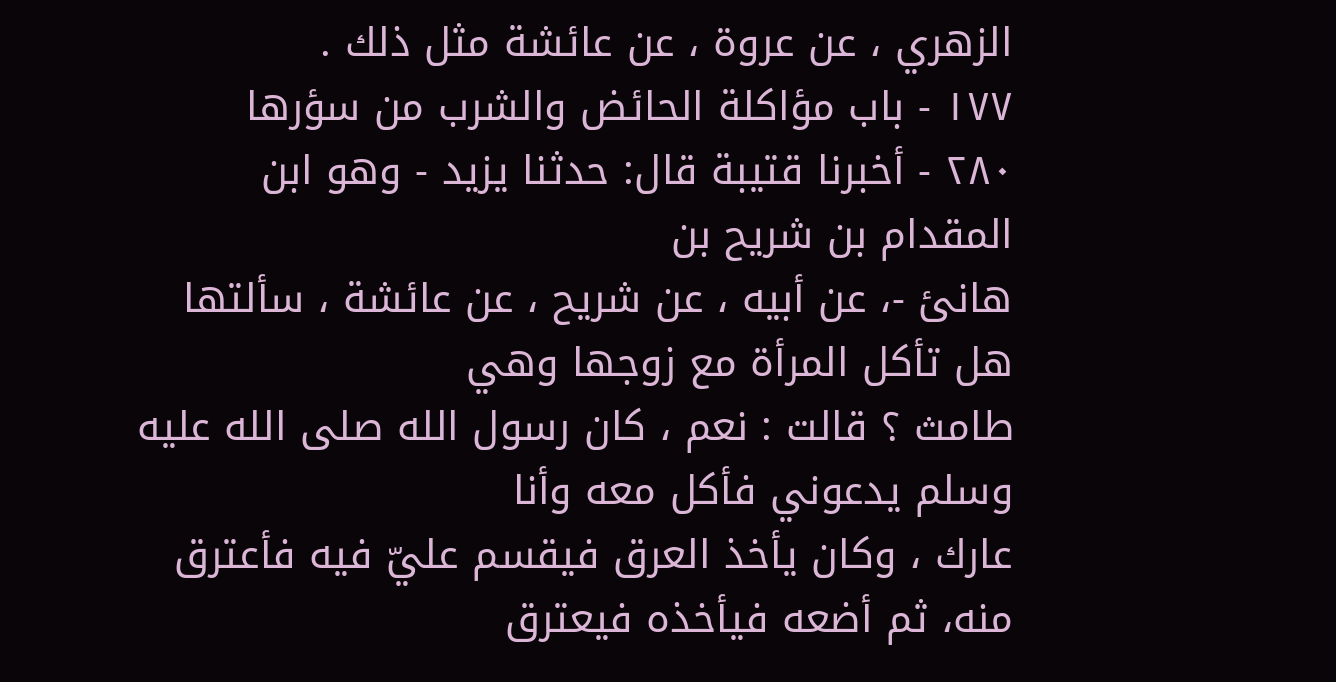الزهري ، عن عروة ، عن عائشة مثل ذلك .
١٧٧ - باب مؤاكلة الحائض والشرب من سؤرها
٢٨٠ - أخبرنا قتيبة قال: حدثنا يزيد - وهو ابن المقدام بن شريح بن
هانئ -، عن أبيه ، عن شريح ، عن عائشة ، سألتها هل تأكل المرأة مع زوجها وهي
طامث ؟ قالت : نعم ، كان رسول الله صلى الله عليه وسلم يدعوني فأكل معه وأنا
عارك ، وكان يأخذ العرق فيقسم عليّ فيه فأعترق منه، ثم أضعه فيأخذه فيعترق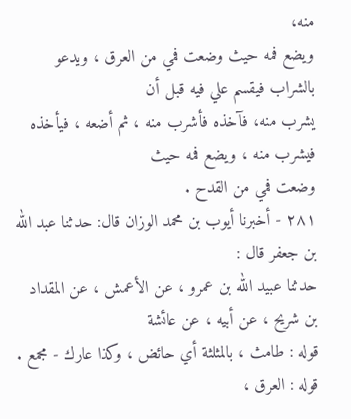منه،
ويضع فمه حيث وضعت فمي من العرق ، ويدعو بالشراب فيقسم علي فيه قبل أن
يشرب منه، فآخذه فأشرب منه ، ثم أضعه ، فيأخذه فيشرب منه ، ويضع فمه حيث
وضعت فمي من القدح .
٢٨١ - أخبرنا أيوب بن محمد الوزان قال: حدثنا عبد الله بن جعفر قال :
حدثنا عبيد الله بن عمرو ، عن الأعمش ، عن المقداد بن شريح ، عن أبيه ، عن عائشة
قوله : طامث ، بالمثلثة أي حائض ، وكذا عارك - مجمع .
قوله : العرق ،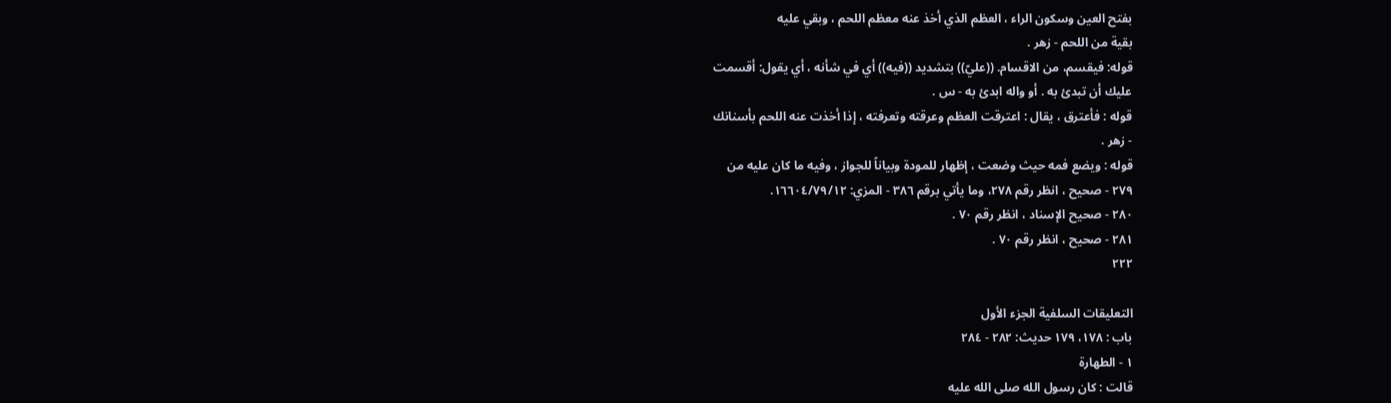بفتح العين وسكون الراء ، العظم الذي أخذ عنه معظم اللحم ، وبقي عليه
بقية من اللحم - زهر .
قوله: فيقسم، من الاقسام. ((عليّ)) بتشديد ((فيه)) أي في شأنه ، أي يقول: أقسمت
عليك أن تبدئ به . أو واله ابدئ به - س .
قوله : فأعترق ، يقال : اعترقت العظم وعرقته وتعرفته ، إذا أخذت عنه اللحم بأسنانك
- زهر .
قوله : ويضع فمه حيث وضعت ، إظهار للمودة وبياناً للجواز ، وفيه ما كان عليه من
٢٧٩ - صحيح ، انظر رقم ٢٧٨، وما يأتي برقم ٣٨٦ - المزي: ١٦٦٠٤/٧٩/١٢.
٢٨٠ - صحيح الإسناد ، انظر رقم ٧٠ .
٢٨١ - صحيح ، انظر رقم ٧٠ .
٢٢٢

التعليقات السلفية الجزء الأول
باب : ١٧٨، ١٧٩ حديث: ٢٨٢ - ٢٨٤
١ - الطهارة
قالت : كان رسول الله صلى الله عليه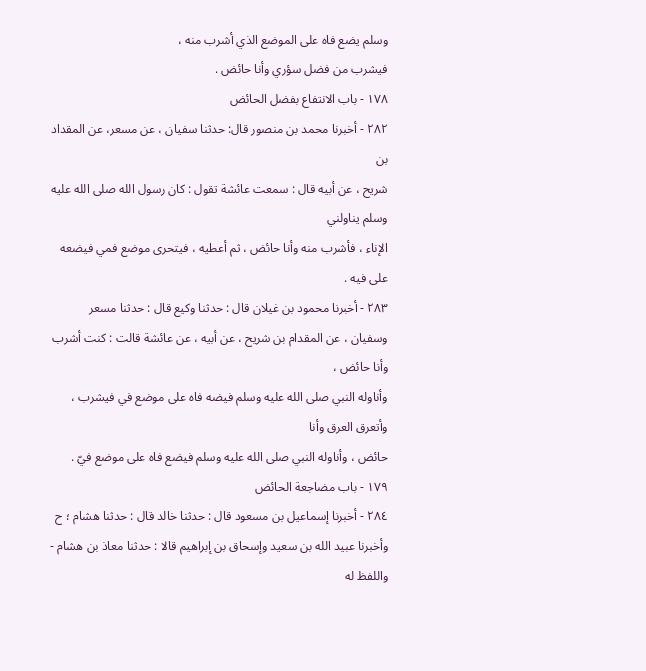وسلم يضع فاه على الموضع الذي أشرب منه ،
فيشرب من فضل سؤري وأنا حائض .
١٧٨ - باب الانتفاع بفضل الحائض
٢٨٢ - أخبرنا محمد بن منصور قال: حدثنا سفيان ، عن مسعر، عن المقداد بن
شريح ، عن أبيه قال : سمعت عائشة تقول : كان رسول الله صلى الله عليه وسلم يناولني
الإناء ، فأشرب منه وأنا حائض ، ثم أعطيه ، فيتحرى موضع فمي فيضعه على فيه .
٢٨٣ - أخبرنا محمود بن غيلان قال : حدثنا وكيع قال : حدثنا مسعر
وسفيان ، عن المقدام بن شريح ، عن أبيه ، عن عائشة قالت : كنت أشرب وأنا حائض ،
وأناوله النبي صلى الله عليه وسلم فيضه فاه على موضع في فيشرب ، وأتعرق العرق وأنا
حائض ، وأناوله النبي صلى الله عليه وسلم فيضع فاه على موضع فيّ .
١٧٩ - باب مضاجعة الحائض
٢٨٤ - أخبرنا إسماعيل بن مسعود قال : حدثنا خالد قال : حدثنا هشام ؛ ح
وأخبرنا عبيد الله بن سعيد وإسحاق بن إبراهيم قالا : حدثنا معاذ بن هشام - واللفظ له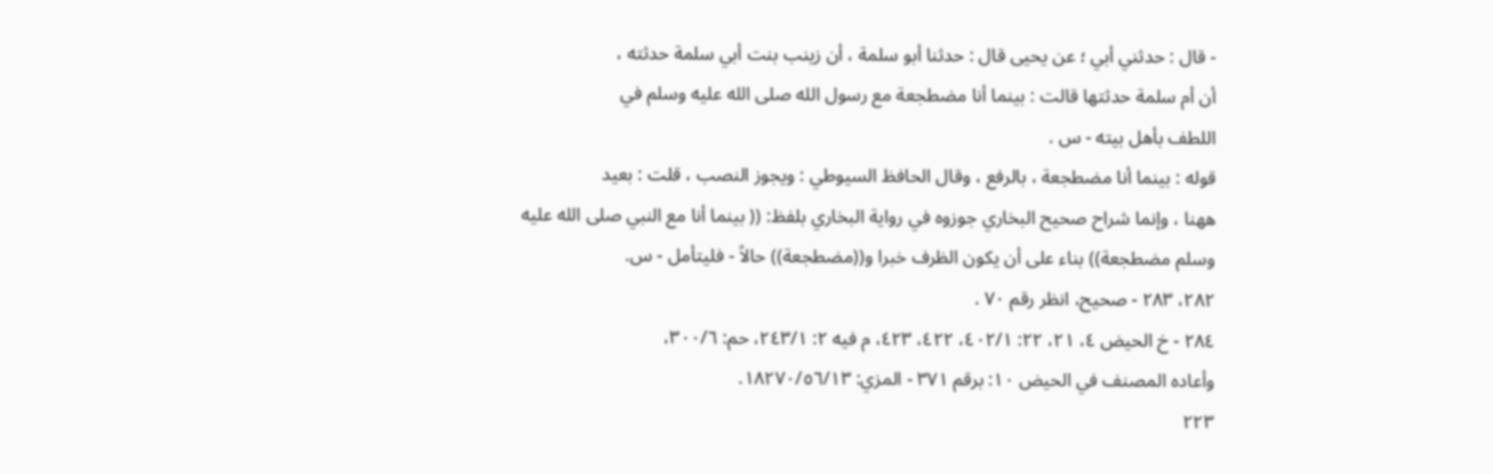- قال : حدثني أبي ؛ عن يحيى قال : حدثنا أبو سلمة ، أن زينب بنت أبي سلمة حدثته ،
أن أم سلمة حدثتها قالت : بينما أنا مضطجعة مع رسول الله صلى الله عليه وسلم في
اللطف بأهل بيته - س .
قوله : بينما أنا مضطجعة ، بالرفع ، وقال الحافظ السيوطي : ويجوز النصب ، قلت : بعيد
ههنا ، وإنما شراح صحيح البخاري جوزوه في رواية البخاري بلفظ: (( بينما أنا مع النبي صلى الله عليه
وسلم مضطجعة)) بناء على أن يكون الظرف خبرا و((مضطجعة)) حالاً - فليتأمل - س.
٢٨٢، ٢٨٣ - صحيح، انظر رقم ٧٠ .
٢٨٤ - خ الحيض ٤، ٢١، ٢٢: ٤٠٢/١، ٤٢٢، ٤٢٣، م فيه ٢: ٢٤٣/١، حم: ٣٠٠/٦،
وأعاده المصنف في الحيض ١٠: برقم ٣٧١ - المزي: ١٨٢٧٠/٥٦/١٣.
٢٢٣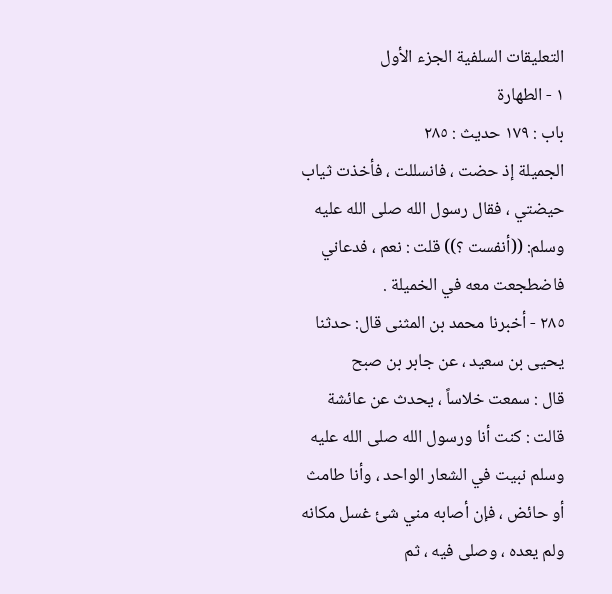التعليقات السلفية الجزء الأول
١ - الطهارة
باب : ١٧٩ حديث : ٢٨٥
الجميلة إذ حضت ، فانسللت ، فأخذت ثياب حيضتي ، فقال رسول الله صلى الله عليه
وسلم: ((أنفست ؟)) قلت : نعم ، فدعاني فاضطجعت معه في الخميلة .
٢٨٥ - أخبرنا محمد بن المثنى قال: حدثنا يحيى بن سعيد ، عن جابر بن صبح
قال : سمعت خلاساً ، يحدث عن عائشة قالت : كنت أنا ورسول الله صلى الله عليه
وسلم نبيت في الشعار الواحد ، وأنا طامث أو حائض ، فإن أصابه مني شئ غسل مكانه
ولم يعده ، وصلى فيه ، ثم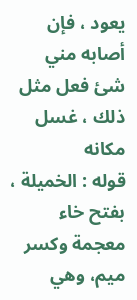يعود ، فإن أصابه مني شئ فعل مثل ذلك ، غسل مكانه
قوله : الخميلة ، بفتح خاء معجمة وكسر ميم، وهي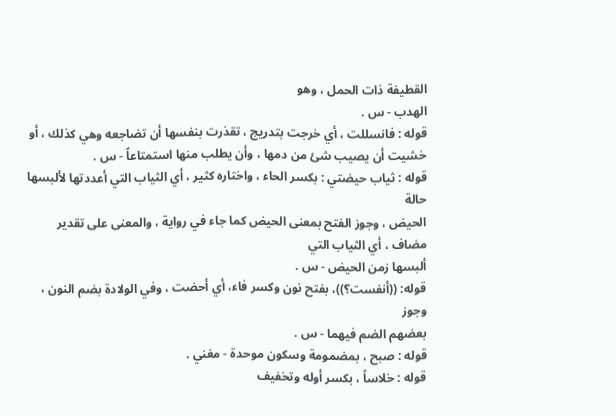القطيفة ذات الحمل ، وهو
الهدب - س .
قوله : فانسللت ، أي خرجت بتدريج ، تقذرت بنفسها أن تضاجعه وهي كذلك ، أو
خشيت أن يصيب شئ من دمها ، وأن يطلب منها استمتاعاً - س .
قوله : ثياب حيضتي : بكسر الحاء ، واختاره كثير ، أي الثياب التي أعددتها لألبسها حالة
الحيض ، وجوز الفتح بمعنى الحيض كما جاء في رواية ، والمعنى على تقدير مضاف ، أي الثياب التي
ألبسها زمن الحيض - س .
قوله: ((أنفست؟))، بفتح نون وكسر فاء، أي أحضت ، وفي الولادة بضم النون ، وجوز
بعضهم الضم فيهما - س .
قوله : صبح ، بمضمومة وسكون موحدة - مغني .
قوله : خلاساً ، بكسر أوله وتخفيف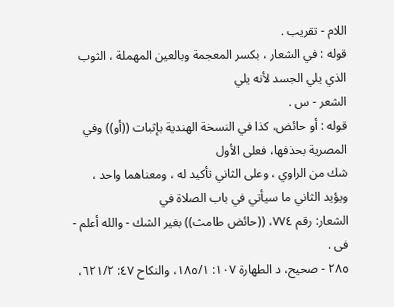اللام - تقريب .
قوله : في الشعار ، بكسر المعجمة وبالعين المهملة ، الثوب الذي يلي الجسد لأنه يلي
الشعر - س .
قوله : أو حائض، كذا في النسخة الهندية بإثبات ((أو)) وفي المصرية بحذفها، فعلى الأول
شك من الراوي ، وعلى الثاني تأكيد له ، ومعناهما واحد ، ويؤيد الثاني ما سيأتي في باب الصلاة في
الشعار: رقم ٧٧٤، ((حائض طامث)) بغير الشك - والله أعلم - فى .
٢٨٥ - صحيح، د الطهارة ١٠٧: ١٨٥/١، والنكاح ٤٧: ٦٢١/٢،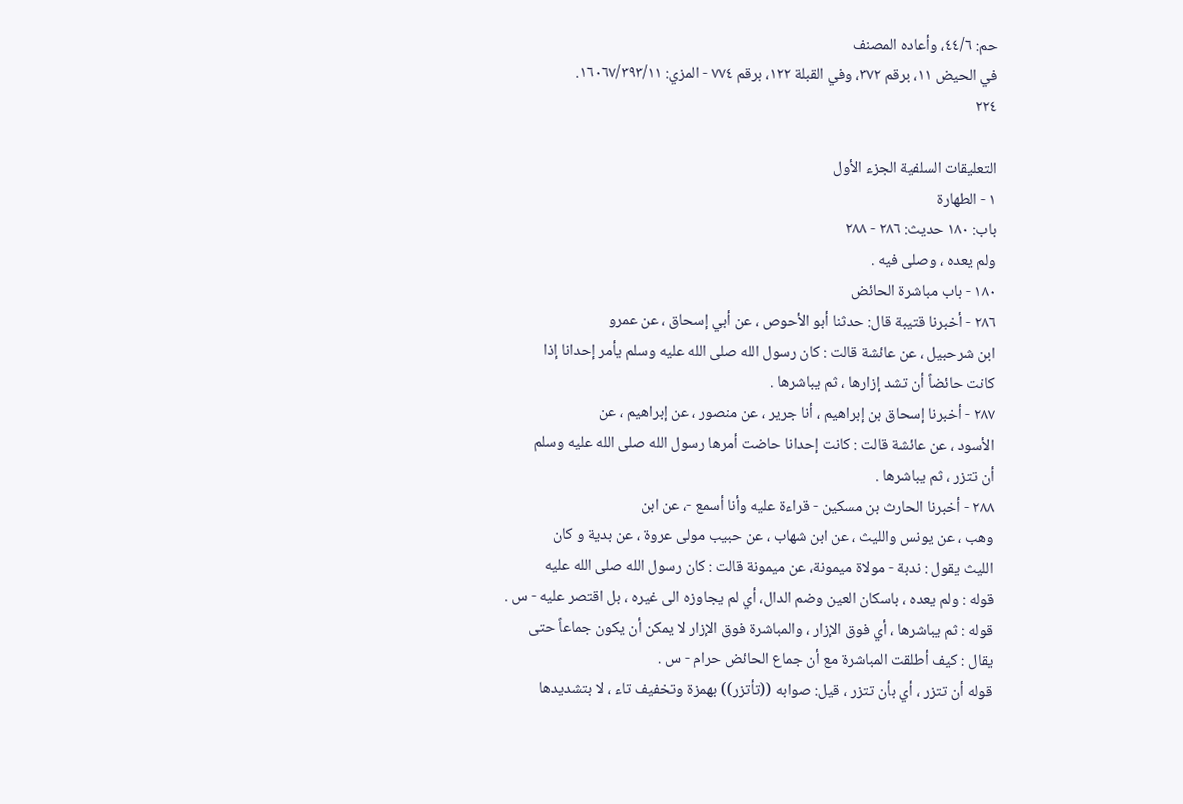حم: ٤٤/٦، وأعاده المصنف
في الحيض ١١، برقم ٣٧٢، وفي القبلة ١٢٢، برقم ٧٧٤ - المزي: ١٦٠٦٧/٣٩٣/١١.
٢٢٤

التعليقات السلفية الجزء الأول
١ - الطهارة
باب: ١٨٠ حديث: ٢٨٦ - ٢٨٨
ولم يعده ، وصلى فيه .
١٨٠ - باب مباشرة الحائض
٢٨٦ - أخبرنا قتيبة قال: حدثنا أبو الأحوص ، عن أبي إسحاق ، عن عمرو
ابن شرحبيل ، عن عائشة قالت : كان رسول الله صلى الله عليه وسلم يأمر إحدانا إذا
كانت حائضاً أن تشد إزارها ، ثم يباشرها .
٢٨٧ - أخبرنا إسحاق بن إبراهيم ، أنا جرير ، عن منصور ، عن إبراهيم ، عن
الأسود ، عن عائشة قالت : كانت إحدانا حاضت أمرها رسول الله صلى الله عليه وسلم
أن تتزر ، ثم يباشرها .
٢٨٨ - أخبرنا الحارث بن مسكين - قراءة عليه وأنا أسمع -، عن ابن
وهب ، عن يونس واللیث ، عن ابن شهاب ، عن حبيب مولی عروة ، عن بدية و کان
الليث يقول : ندبة - مولاة ميمونة، عن ميمونة قالت : كان رسول الله صلى الله عليه
قوله : ولم يعده ، باسکان العین وضم الدال، أي لم يجاوزه الى غيره ، بل اقتصر عليه - س .
قوله : ثم يباشرها ، أي فوق الإزار ، والمباشرة فوق الإزار لا يمكن أن يكون جماعاً حتى
يقال : كيف أطلقت المباشرة مع أن جماع الحائض حرام - س .
قوله أن تتزر ، أي بأن تتزر ، قيل: صوابه ((تأتزر)) بهمزة وتخفيف تاء ، لا بتشديدها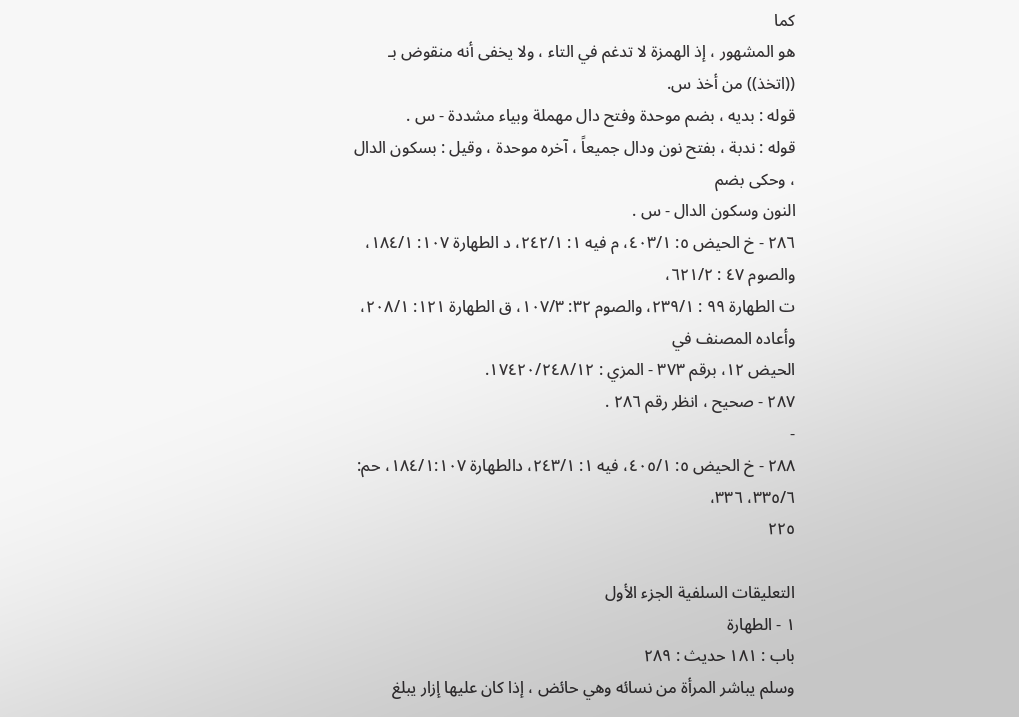كما
هو المشهور ، إذ الهمزة لا تدغم في التاء ، ولا يخفى أنه منقوض بـ ((اتخذ)) من أخذ س.
قوله : بديه ، بضم موحدة وفتح دال مهملة وبياء مشددة - س .
قوله : ندبة ، بفتح نون ودال جميعاً ، آخره موحدة ، وقيل : بسكون الدال ، وحكى بضم
النون وسكون الدال - س .
٢٨٦ - خ الحيض ٥: ٤٠٣/١، م فيه ١: ٢٤٢/١، د الطهارة ١٠٧: ١٨٤/١، والصوم ٤٧ : ٦٢١/٢،
ت الطهارة ٩٩ : ٢٣٩/١، والصوم ٣٢: ١٠٧/٣، ق الطهارة ١٢١: ٢٠٨/١، وأعاده المصنف في
الحيض ١٢، برقم ٣٧٣ - المزي : ١٧٤٢٠/٢٤٨/١٢.
٢٨٧ - صحيح ، انظر رقم ٢٨٦ .
-
٢٨٨ - خ الحيض ٥: ٤٠٥/١، فيه ١: ٢٤٣/١، دالطهارة ١٨٤/١:١٠٧، حم: ٣٣٥/٦، ٣٣٦،
٢٢٥

التعليقات السلفية الجزء الأول
١ - الطهارة
باب : ١٨١ حديث : ٢٨٩
وسلم يباشر المرأة من نسائه وهي حائض ، إذا كان عليها إزار يبلغ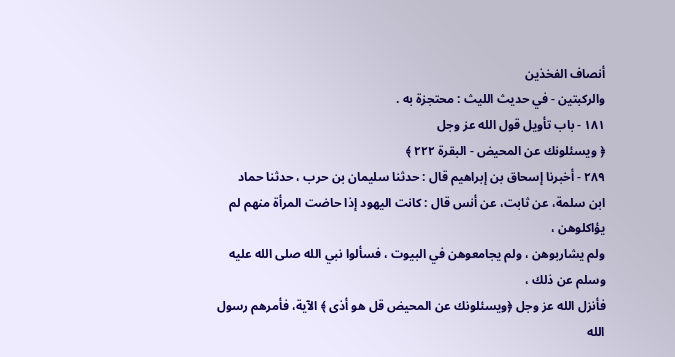أنصاف الفخذين
والركبتين - في حديث الليث : محتجزة به .
١٨١ - باب تأويل قول الله عز وجل
﴿ ويسئلونك عن المحيض - البقرة ٢٢٢ ﴾
٢٨٩ - أخبرنا إسحاق بن إبراهيم قال : حدثنا سليمان بن حرب ، حدثنا حماد
ابن سلمة، عن ثابت، عن أنس قال : كانت اليهود إذا حاضت المرأة منهم لم يؤاكلوهن ،
ولم يشاربوهن ، ولم يجامعوهن في البيوت ، فسألوا نبي الله صلى الله عليه وسلم عن ذلك ،
فأنزل الله عز وجل ﴿ويسئلونك عن المحيض قل هو أذى ﴾ الآية، فأمرهم رسول الله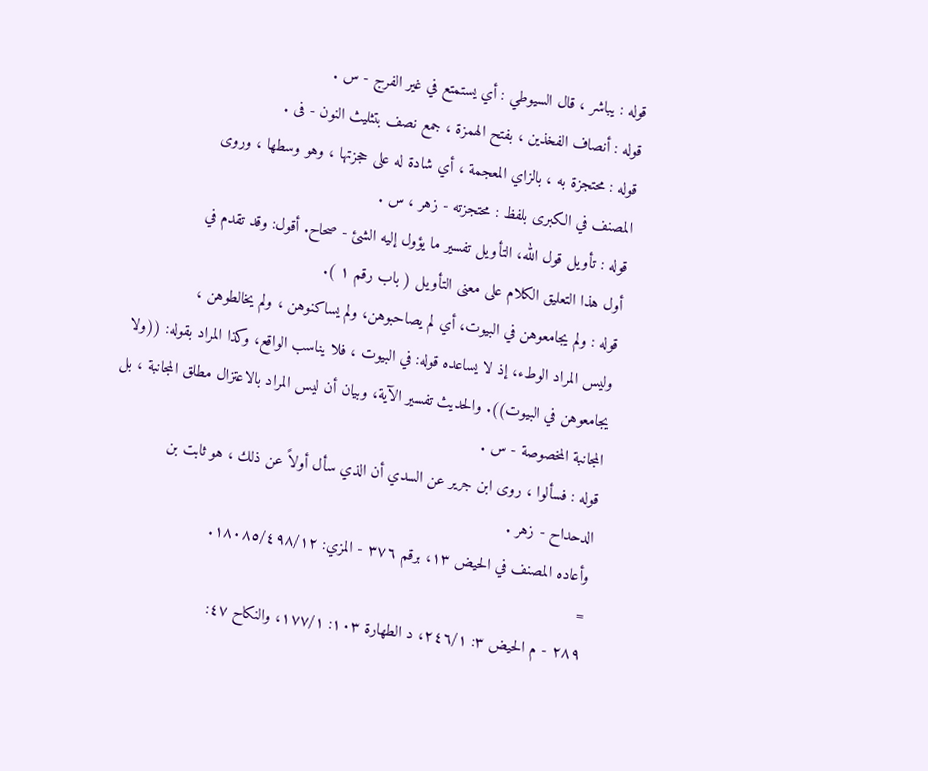قوله : يباشر ، قال السيوطي : أي يستمتع في غير الفرج - س .
قوله : أنصاف الفخذين ، بفتح الهمزة ، جمع نصف بتثليث النون - فى .
قوله : محتجزة به ، بالزاي المعجمة ، أي شادة له على حجزتها ، وهو وسطها ، وروى
المصنف في الكبرى بلفظ : محتجزته - زهر ، س .
قوله : تأويل قول الله، التأويل تفسير ما يؤول إليه الشئ - صحاح. أقول: وقد تقدم في
أول هذا التعليق الكلام على معنى التأويل ( باب رقم ١ ).
قوله : ولم يجامعوهن في البيوت، أي لم يصاحبوهن، ولم يساكنوهن ، ولم يخالطوهن ،
وليس المراد الوطء، إذ لا يساعده قوله: في البيوت ، فلا يناسب الواقع، وكذا المراد بقوله: ((ولا
يجامعوهن في البيوت)). والحديث تفسير الآية، وبيان أن ليس المراد بالاعتزال مطلق المجانبة ، بل
المجانبة المخصوصة - س .
قوله : فسألوا ، روى ابن جرير عن السدي أن الذي سأل أولاً عن ذلك ، هو ثابت بن
الدحداح - زهر .
وأعاده المصنف في الحيض ١٣، برقم ٣٧٦ - المزي: ١٨٠٨٥/٤٩٨/١٢.
=
٢٨٩ - م الحيض ٣: ٢٤٦/١، د الطهارة ١٠٣: ١٧٧/١، والنكاح ٤٧: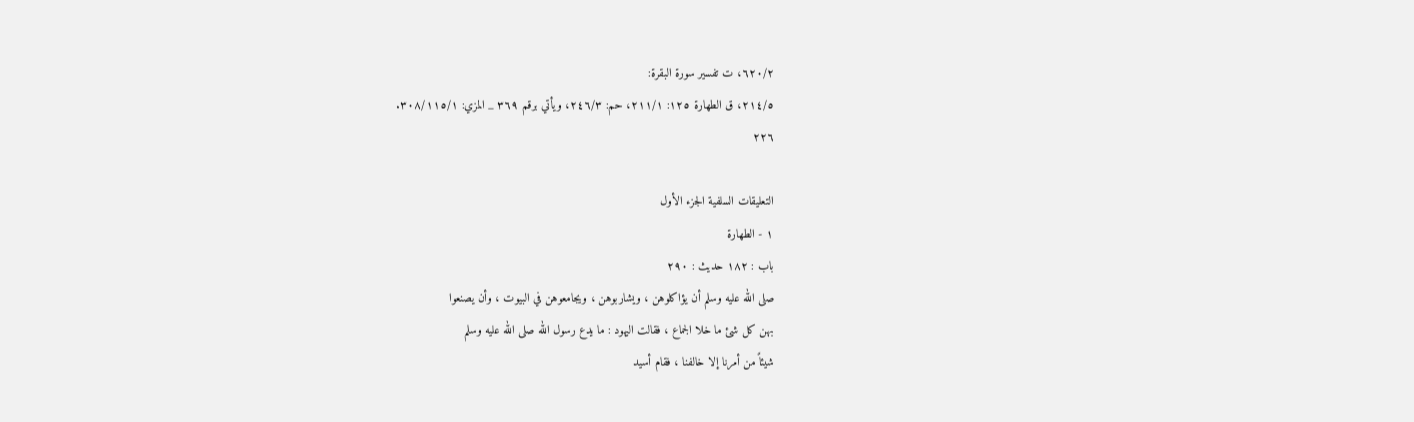٦٢٠/٢، ت تفسير سورة البقرة:
٢١٤/٥، ق الطهارة ١٢٥: ٢١١/١، حم: ٢٤٦/٣، ويأتي برقم ٣٦٩ _ المزي: ٣٠٨/١١٥/١.
٢٢٦

التعليقات السلفية الجزء الأول
١ - الطهارة
باب : ١٨٢ حديث : ٢٩٠
صلى الله عليه وسلم أن يؤاكلوهن ، ويشاربوهن ، ويجامعوهن في البيوت ، وأن يصنعوا
بهن كل شئ ما خلا الجماع ، فقالت اليهود : ما يدع رسول الله صلى الله عليه وسلم
شيئاً من أمرنا إلا خالفنا ، فقام أسيد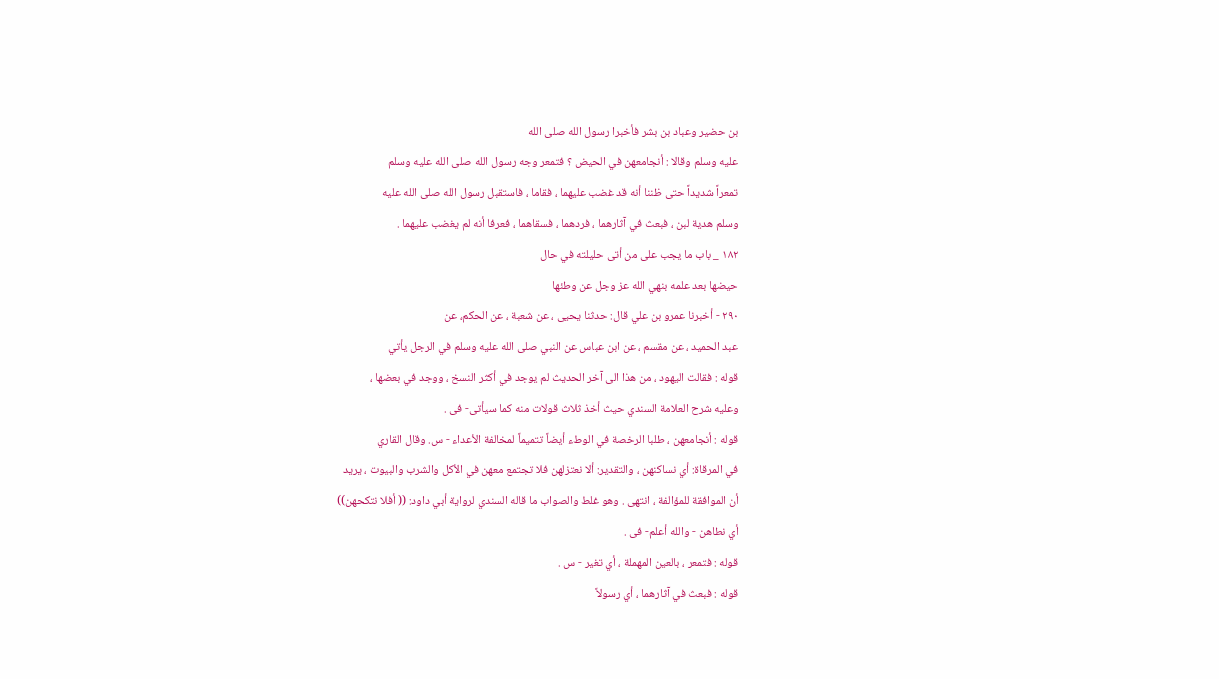بن حضير وعباد بن بشر فأخبرا رسول الله صلى الله
عليه وسلم وقالا : أنجامعهن في الحيض ؟ فتمعر وجه رسول الله صلى الله عليه وسلم
تمعراً شديداً حتى ظننا أنه قد غضب عليهما ، فقاما ، فاستقبل رسول الله صلى الله عليه
وسلم هدية لبن ، فبعث في آثارهما ، فردهما ، فسقاهما ، فعرفا أنه لم يغضب عليهما .
١٨٢ _ باب ما يجب على من أتى حليلته في حال
حيضها بعد علمه بنهي الله عز وجل عن وطئها
٢٩٠ - أخبرنا عمرو بن علي قال: حدثنا يحيى ، عن شعبة ، عن الحكم، عن
عبد الحميد ، عن مقسم ، عن ابن عباس عن النبي صلى الله عليه وسلم في الرجل يأتي
قوله : فقالت اليهود ، من هذا الى آخر الحديث لم يوجد في أكثر النسخ ، ووجد في بعضها ،
وعليه شرح العلامة السندي حیث أخذ ثلاث قولات منه کما سیأتی- فی .
قوله : أنجامعهن ، طلبا الرخصة في الوطء أيضاً تتميماً لمخالفة الأعداء - س. وقال القاري
في المرقاة: أي نساكنهن ، والتقدير: ألا نعتزلهن فلا تجتمع معهن في الأكل والشرب والبيوت ، يريد
أن الموافقة للمؤالفة ، انتهى . وهو غلط والصواب ما قاله السندي لرواية أبي داود: (( أفلا نتكحهن))
أي نطاهن - والله أعلم- فى .
قوله : فتمعر ، بالعين المهملة ، أي تغير - س .
قوله : فبعث في آثارهما ، أي رسولاً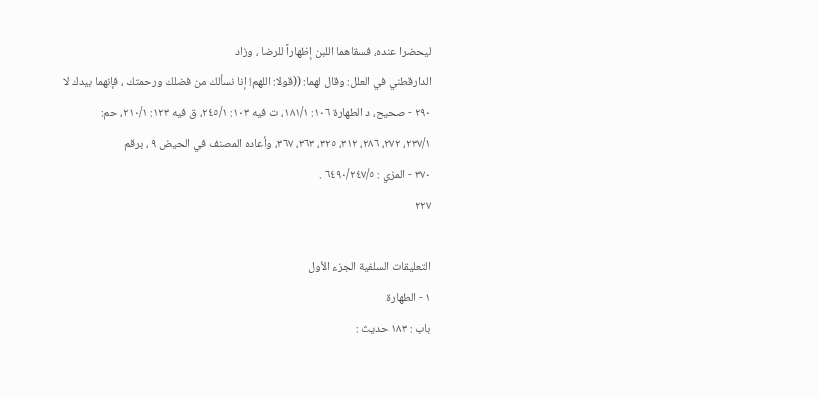ليحضرا عنده، فسقاهما اللبن إظهاراً للرضا ، وزاد
الدارقطني في العلل: وقال لهما: ((قولا: اللهم! إنا نسألك من فضلك ورحمتك ، فإنهما بيدك لا
٢٩٠ - صحيح، د الطهارة ١٠٦: ١٨١/١، ت فيه ١٠٣: ٢٤٥/١، ق فيه ١٢٣: ٢١٠/١، حم:
٢٣٧/١، ٢٧٢، ٢٨٦، ٣١٢، ٣٢٥، ٣٦٣، ٣٦٧، وأعاده المصنف في الحيض ٩ ، برقم
٣٧٠ - المزي : ٦٤٩٠/٢٤٧/٥ .
٢٢٧

التعليقات السلفية الجزء الأول
١ - الطهارة
باب : ١٨٣ حديث :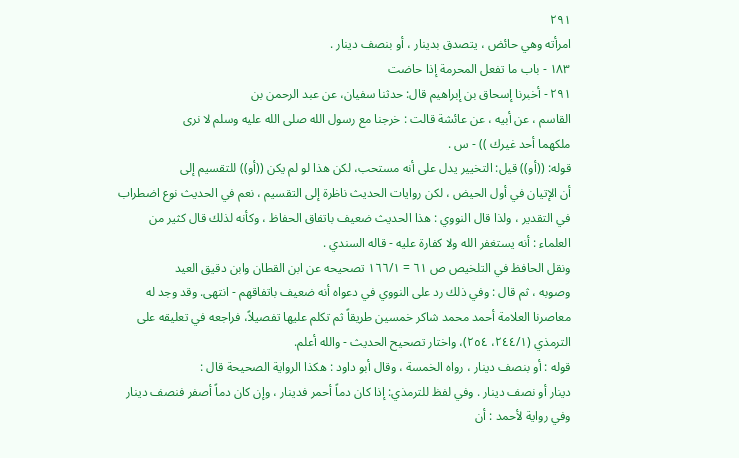٢٩١
امرأته وهي حائض ، يتصدق بدينار ، أو بنصف دينار .
١٨٣ - باب ما تفعل المحرمة إذا حاضت
٢٩١ - أخبرنا إسحاق بن إبراهيم قال: حدثنا سفيان، عن عبد الرحمن بن
القاسم ، عن أبيه ، عن عائشة قالت : خرجنا مع رسول الله صلى الله عليه وسلم لا نرى
ملكهما أحد غيرك )) - س .
قوله: ((أو)) قيل: التخيير يدل على أنه مستحب، لكن هذا لو لم يكن ((أو)) للتقسيم إلى
أن الإتيان في أول الحيض ، لكن روايات الحديث ناظرة إلى التقسيم ، نعم في الحديث نوع اضطراب
في التقدير ، ولذا قال النووي : هذا الحديث ضعيف باتفاق الحفاظ ، وكأنه لذلك قال كثير من
العلماء : أنه يستغفر الله ولا كفارة عليه - قاله السندي .
ونقل الحافظ في التلخيص ص ٦١ = ١٦٦/١ تصحيحه عن ابن القطان وابن دقيق العيد
وصوبه ، ثم قال : وفي ذلك رد على النووي في دعواه أنه ضعيف باتفاقهم - انتهى. وقد وجد له
معاصرنا العلامة أحمد محمد شاكر خمسين طريقاً ثم تكلم عليها تفصيلاً، فراجعه في تعليقه على
الترمذي (٢٤٤/١، ٢٥٤)، واختار تصحيح الحديث - والله أعلم.
قوله : أو بنصف دينار ، رواه الخمسة ، وقال أبو داود : هكذا الرواية الصحيحة قال :
دينار أو نصف دينار . وفي لفظ للترمذي: إذا كان دماً أحمر فدينار ، وإن كان دماً أصفر فنصف دينار
وفي رواية لأحمد : أن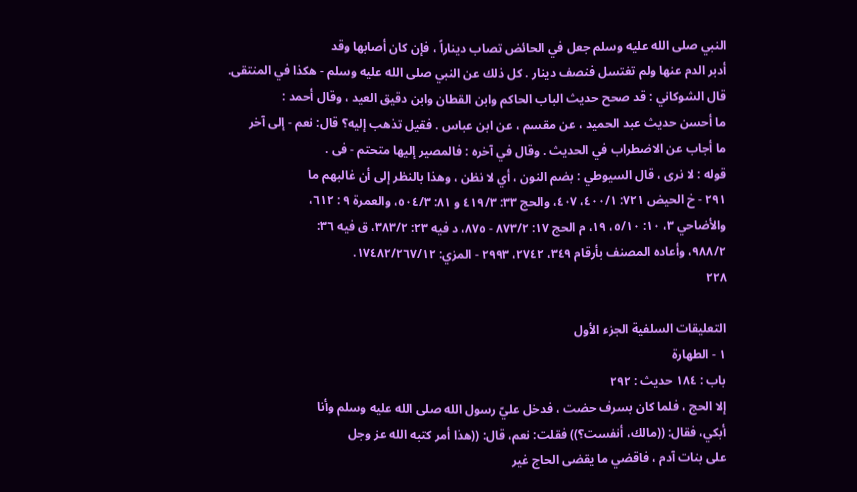النبي صلى الله عليه وسلم جعل في الحائض تصاب ديناراً ، فإن كان أصابها وقد
أدبر الدم عنها ولم تغتسل فنصف دينار . كل ذلك عن النبي صلى الله عليه وسلم - هكذا في المنتقى.
قال الشوكاني : قد صحح حديث الباب الحاكم وابن القطان وابن دقيق العيد ، وقال أحمد :
ما أحسن حديث عبد الحميد ، عن مقسم ، عن ابن عباس . فقيل تذهب إليه؟ قال: نعم - إلى آخر
ما أجاب عن الاضطراب في الحديث . وقال في آخره : فالمصير إليها متحتم - فى .
قوله : لا نرى ، قال السيوطي : بضم النون ، أي لا نظن ، وهذا بالنظر إلى أن غالبهم ما
٢٩١ - خ الحيض ٧٢١: ٤٠٠/١، ٤٠٧، والحج ٣٣: ٤١٩/٣ و ٨١: ٥٠٤/٣، والعمرة ٩ : ٦١٢،
والأضاحي ٣، ١٠: ٥/١٠، ١٩، م الحج ١٧: ٨٧٣/٢ - ٨٧٥، د فيه ٢٣: ٣٨٣/٢، ق فيه ٣٦:
٩٨٨/٢، وأعاده المصنف بأرقام ٣٤٩، ٢٧٤٢، ٢٩٩٣ - المزي: ١٧٤٨٢/٢٦٧/١٢.
٢٢٨

التعليقات السلفية الجزء الأول
١ - الطهارة
باب : ١٨٤ حديث : ٢٩٢
إلا الحج ، فلما كان بسرف حضت ، فدخل عليّ رسول الله صلى الله عليه وسلم وأنا
أبكي، فقال: ((مالك، أنفست؟)) فقلت: نعم، قال: ((هذا أمر كتبه الله عز وجل
على بنات آدم ، فاقضي ما يقضى الحاج غير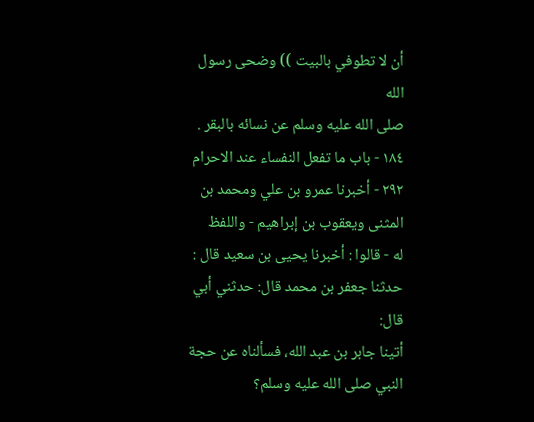أن لا تطوفي بالبيت )) وضحى رسول الله
صلى الله عليه وسلم عن نسائه بالبقر .
١٨٤ - باب ما تفعل النفساء عند الاحرام
٢٩٢ - أخبرنا عمرو بن علي ومحمد بن المثنى ويعقوب بن إبراهيم - واللفظ
له - قالوا : أخبرنا يحيى بن سعيد قال : حدثنا جعفر بن محمد قال: حدثني أبي قال:
أتينا جابر بن عبد الله، فسألناه عن حجة النبي صلى الله عليه وسلم؟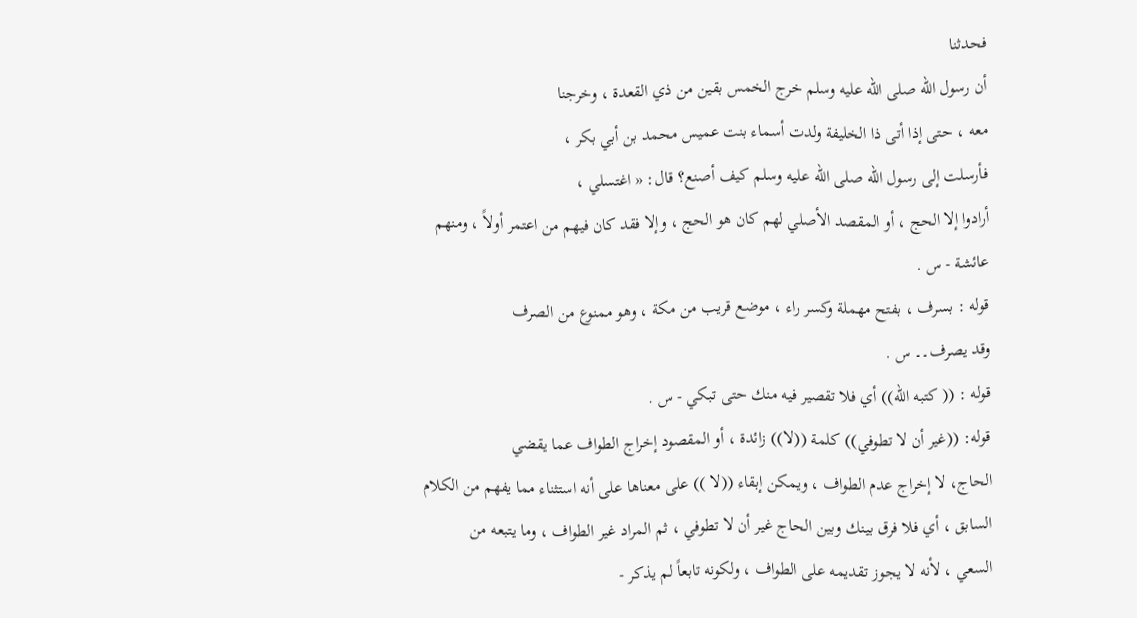فحدثنا
أن رسول الله صلى الله عليه وسلم خرج الخمس بقين من ذي القعدة ، وخرجنا
معه ، حتى إذا أتى ذا الخليفة ولدت أسماء بنت عميس محمد بن أبي بكر ،
فأرسلت إلى رسول الله صلى الله عليه وسلم كيف أصنع؟ قال: « اغتسلي ،
أرادوا إلا الحج ، أو المقصد الأصلي لهم كان هو الحج ، وإلا فقد كان فيهم من اعتمر أولاً ، ومنهم
عائشة - س .
قوله : بسرف ، بفتح مهملة وكسر راء ، موضع قريب من مكة ، وهو ممنوع من الصرف
وقد یصرف۔۔ س .
قوله : (( كتبه الله)) أي فلا تقصير فيه منك حتى تبكي - س .
قوله: ((غير أن لا تطوفي)) كلمة ((لا)) زائدة ، أو المقصود إخراج الطواف عما يقضي
الحاج، لا إخراج عدم الطواف ، ويمكن إبقاء ((لا )) على معناها على أنه استثناء مما يفهم من الكلام
السابق ، أي فلا فرق بينك وبين الحاج غير أن لا تطوفي ، ثم المراد غير الطواف ، وما يتبعه من
السعي ، لأنه لا يجوز تقديمه على الطواف ، ولكونه تابعاً لم يذكر -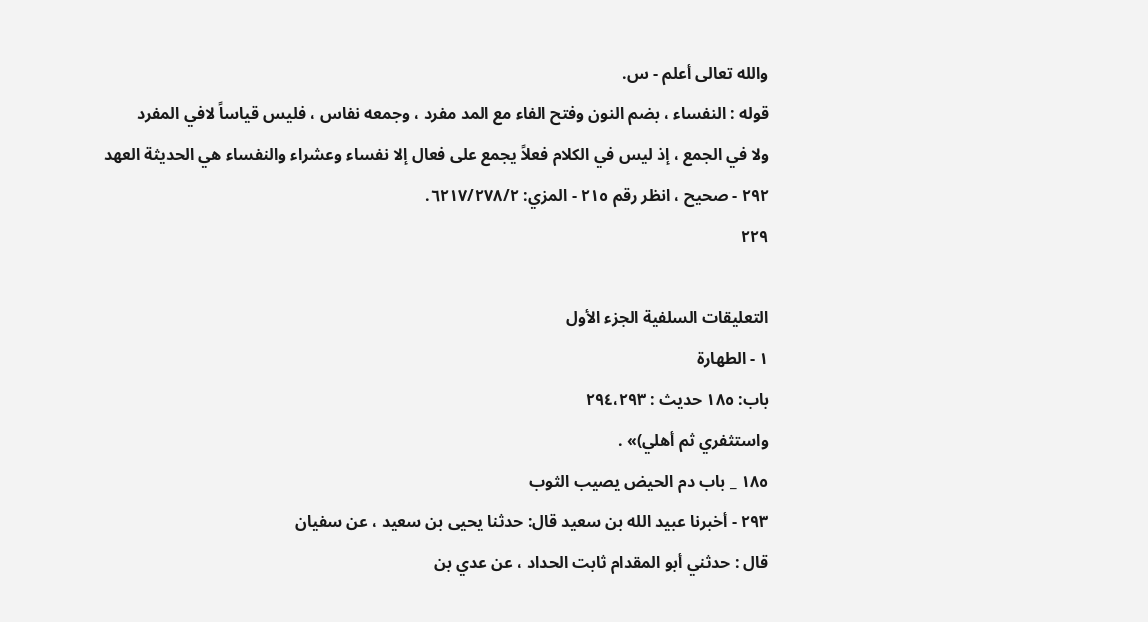والله تعالى أعلم - س.
قوله : النفساء ، بضم النون وفتح الفاء مع المد مفرد ، وجمعه نفاس ، فليس قياساً لافي المفرد
ولا في الجمع ، إذ ليس في الكلام فعلاً يجمع على فعال إلا نفساء وعشراء والنفساء هي الحديثة العهد
٢٩٢ - صحيح ، انظر رقم ٢١٥ - المزي: ٦٢١٧/٢٧٨/٢.
٢٢٩

التعليقات السلفية الجزء الأول
١ - الطهارة
باب: ١٨٥ حديث : ٢٩٤،٢٩٣
واستثفري ثم أهلي)» .
١٨٥ _ باب دم الحيض يصيب الثوب
٢٩٣ - أخبرنا عبيد الله بن سعيد قال: حدثنا يحيى بن سعيد ، عن سفيان
قال : حدثني أبو المقدام ثابت الحداد ، عن عدي بن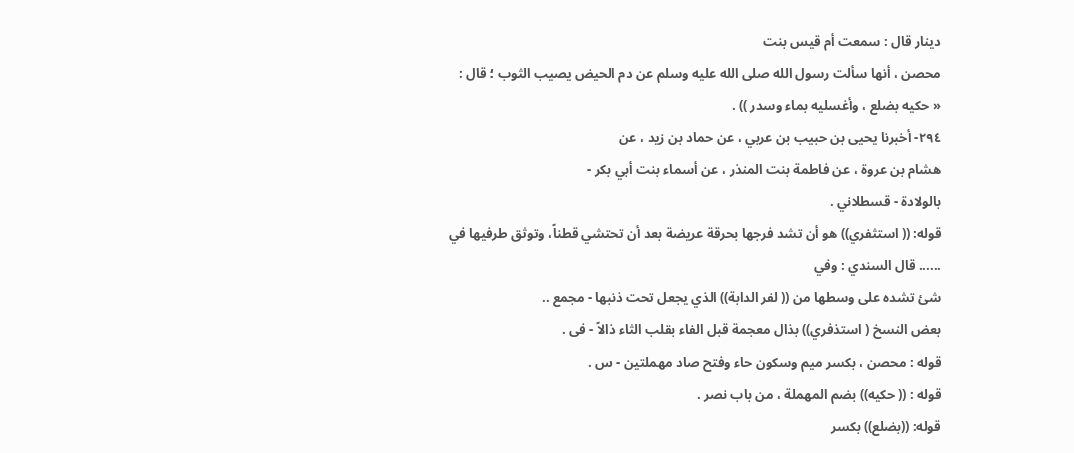دينار قال : سمعت أم قيس بنت
محصن ، أنها سألت رسول الله صلى الله عليه وسلم عن دم الحيض يصيب الثوب ؛ قال :
« حکیه بضلع ، وأغسليه بماء وسدر )) .
٢٩٤- أخبرنا يحيى بن حبيب بن عربي ، عن حماد بن زيد ، عن
هشام بن عروة ، عن فاطمة بنت المنذر ، عن أسماء بنت أبي بكر -
بالولادة - قسطلاني .
قوله: (( استثفري)) هو أن تشد فرجها بحرقة عريضة بعد أن تحتشي قطناً، وتوثق طرفيها في
...... قال السندي : وفي
شئ تشده على وسطها من (( لفر الدابة)) الذي يجعل تحت ذنبها - مجمع ..
بعض النسخ ( استذفري)) بذال معجمة قبل الفاء بقلب الثاء ذالاً - فى .
قوله : محصن ، بكسر ميم وسكون حاء وفتح صاد مهملتين - س .
قوله : (( حكيه)) بضم المهملة ، من باب نصر .
قوله: ((بضلع)) بكسر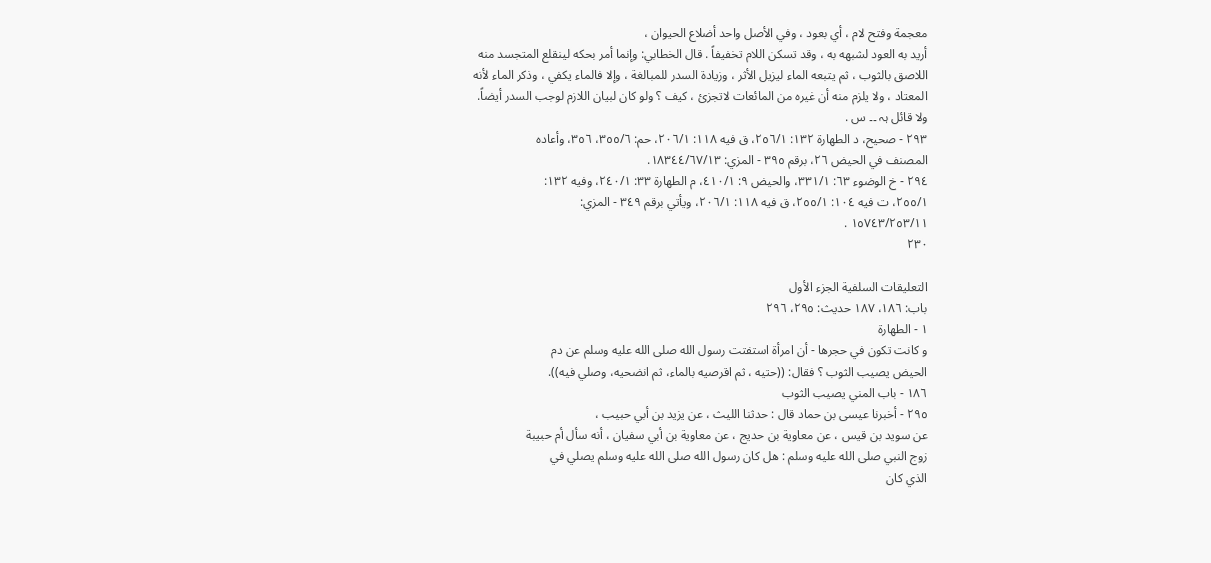معجمة وفتح لام ، أي بعود ، وفي الأصل واحد أضلاع الحيوان ،
أريد به العود لشبهه به ، وقد تسكن اللام تخفيفاً . قال الخطابي: وإنما أمر بحكه لينقلع المتجسد منه
اللاصق بالثوب ، ثم يتبعه الماء ليزيل الأثر ، وزيادة السدر للمبالغة ، وإلا فالماء يكفي ، وذكر الماء لأنه
المعتاد ، ولا يلزم منه أن غيره من المائعات لاتجزئ ، كيف ؟ ولو كان لبيان اللازم لوجب السدر أيضاً.
ولا قائل ہہ ۔۔ س .
٢٩٣ - صحيح، د الطهارة ١٣٢: ٢٥٦/١، ق فيه ١١٨: ٢٠٦/١، حم: ٣٥٥/٦، ٣٥٦، وأعاده
المصنف في الحيض ٢٦، برقم ٣٩٥ - المزي: ١٨٣٤٤/٦٧/١٣.
٢٩٤ - خ الوضوء ٦٣: ٣٣١/١، والحيض ٩: ٤١٠/١، م الطهارة ٣٣: ٢٤٠/١، وفيه ١٣٢:
٢٥٥/١، ت فيه ١٠٤: ٢٥٥/١، ق فيه ١١٨: ٢٠٦/١، ويأتي برقم ٣٤٩ - المزي:
١٥٧٤٣/٢٥٣/١١ .
٢٣٠

التعليقات السلفية الجزء الأول
باب: ١٨٦، ١٨٧ حديث: ٢٩٥، ٢٩٦
١ - الطهارة
و کانت تکون في حجرها - أن امرأة استفتت رسول الله صلى الله عليه وسلم عن دم
الحيض يصيب الثوب ؟ فقال: ((حتيه ، ثم اقرصيه بالماء، ثم انضحيه، وصلي فيه)).
١٨٦ - باب المني يصيب الثوب
٢٩٥ - أخبرنا عيسى بن حماد قال : حدثنا الليث ، عن يزيد بن أبي حبيب ،
عن سويد بن قيس ، عن معاوية بن حديج ، عن معاوية بن أبي سفيان ، أنه سأل أم حبيبة
زوج النبي صلى الله عليه وسلم : هل كان رسول الله صلى الله عليه وسلم يصلي في
الذي كان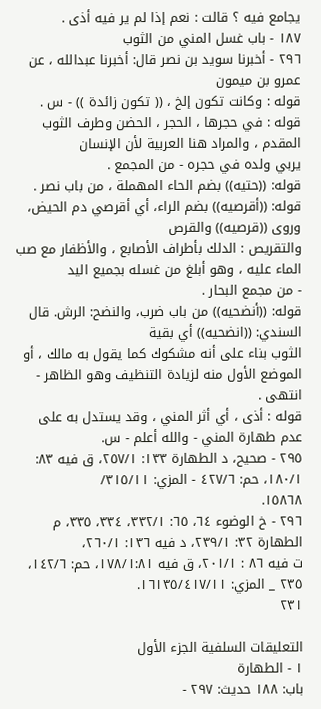يجامع فيه ؟ قالت : نعم إذا لم ير فيه أذى .
١٨٧ - باب غسل المني من الثوب
٢٩٦ - أخبرنا سويد بن نصر قال: أخبرنا عبدالله ، عن عمرو بن ميمون
قوله : وكانت تكون إلخ ، (( تكون زائدة )) - س .
قوله : في حجرها ، الحجر ، الحضن وطرف الثوب المقدم ، والمراد هنا العربية لأن الإنسان
يربي ولده في حجره - من المجمع .
قوله: ((حتيه)) بضم الحاء المهملة ، من باب نصر .
قوله: ((أقرصيه)) بضم الراء، أي أقرصي دم الحيض، وروى ((قرصيه)) والقرص
والتقريص : الدلك بأطراف الأصابع ، والأظفار مع صب الماء عليه ، وهو أبلغ من غسله بجميع اليد
- من مجمع البحار .
قوله: ((أنضحيه)) من باب ضرب، والنضح: الرش. قال السندي: ((انضحيه)) أي بقية
الثوب بناء على أنه مشكوك كما يقول به مالك ، أو الموضع الأول منه لزيادة التنظيف وهو الظاهر -
انتهى .
قوله : أذى ، أي أثر المني ، وقد يستدل به على عدم طهارة المني - والله أعلم - س.
٢٩٥ - صحيح، د الطهارة ١٣٣: ٢٥٧/١، ق فيه ٨٣: ١٨٠/١، حم: ٤٢٧/٦ - المزي: ٣١٥/١١/
١٥٨٦٨.
٢٩٦ - خ الوضوء ٦٤، ٦٥: ٣٣٢/١، ٣٣٤، ٣٣٥، م الطهارة ٣٢: ٢٣٩/١، د فيه ١٣٦: ٢٦٠/١،
ت فيه ٨٦ : ٢٠١/١، ق فيه ١٧٨/١:٨١، حم: ١٤٢/٦، ٢٣٥ _ المزي: ١٦١٣٥/٤١٧/١١.
٢٣١

التعليقات السلفية الجزء الأول
١ - الطهارة
باب: ١٨٨ حديث: ٢٩٧ -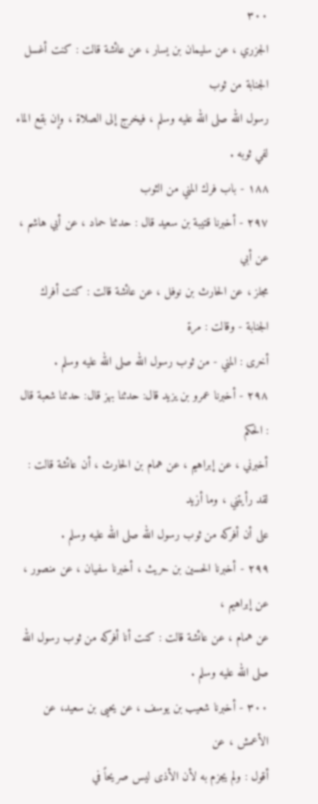٣٠٠
الجزري ، عن سليمان بن يسار ، عن عائشة قالت : كنت أغسل الجنابة من ثوب
رسول الله صلى الله عليه وسلم ، فيخرج إلى الصلاة ، وإن بقع الماء لفي ثوبه .
١٨٨ - باب فرك المني من الثوب
٢٩٧ - أخبرنا قتيبة بن سعيد قال : حدثنا حماد ، عن أبي هاشم ، عن أبي
مجلز ، عن الحارث بن نوفل ، عن عائشة قالت : كنت أفرك الجنابة - وقالت : مرة
أخرى : المني - من ثوب رسول الله صلى الله عليه وسلم .
٢٩٨ - أخبرنا عمرو بن يزيد قال: حدثنا بهز قال: حدثنا شعبة قال : الحكم
أخبرني ، عن إبراهيم ، عن همام بن الحارث ، أن عائشة قالت : لقد رأيتني ، وما أزيد
على أن أفركه من ثوب رسول الله صلى الله عليه وسلم .
٢٩٩ - أخبرنا الحسين بن حريث ، أخبرنا سفيان ، عن منصور ، عن إبراهيم ،
عن همام ، عن عائشة قالت : كنت أنا أفركه من ثوب رسول الله صلى الله عليه وسلم .
٣٠٠ - أخبرنا شعيب بن يوسف ، عن يحيى بن سعيد، عن الأعمش ، عن
أقول : ولم يجزم به لأن الأذى ليس صريحاً في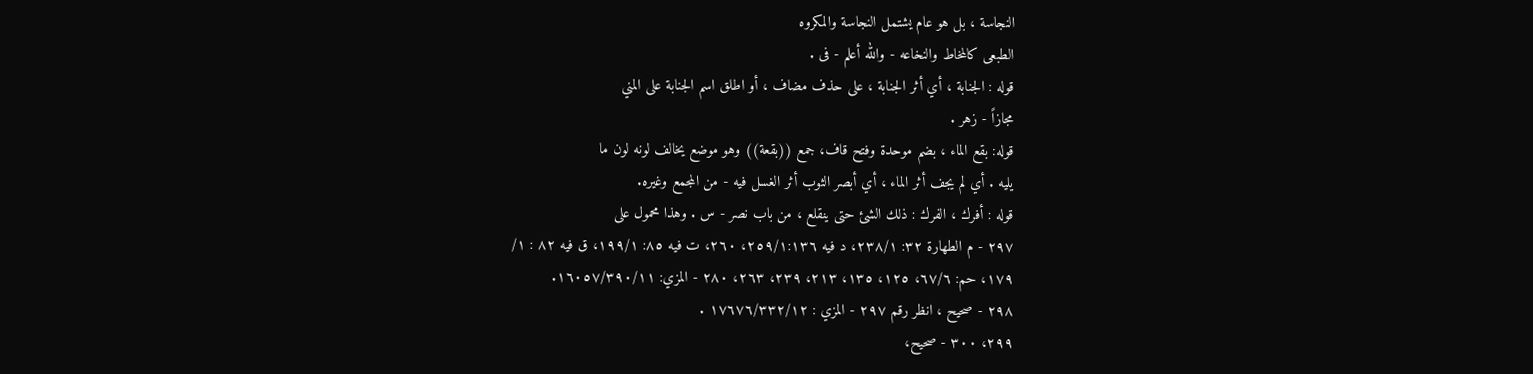النجاسة ، بل هو عام يشتمل النجاسة والمكروه
الطبعی کالمخاط والنخاعه - والله أعلم - فى .
قوله : الجنابة ، أي أثر الجنابة ، على حذف مضاف ، أو اطلق اسم الجنابة على المني
مجازاً - زهر .
قوله: بقع الماء ، بضم موحدة وفتح قاف، جمع ((بقعة)) وهو موضع يخالف لونه لون ما
يليه . أي لم يجف أثر الماء ، أي أبصر الثوب أثر الغسل فيه - من المجمع وغيره.
قوله : أفرك ، الفرك : ذلك الشئ حتى ينقلع ، من باب نصر - س . وهذا محمول على
٢٩٧ - م الطهارة ٣٢: ٢٣٨/١، د فيه ٢٥٩/١:١٣٦، ٢٦٠، ت فيه ٨٥: ١٩٩/١، ق فيه ٨٢ : ١/
١٧٩، حم: ٦٧/٦، ١٢٥، ١٣٥، ٢١٣، ٢٣٩، ٢٦٣، ٢٨٠ - المزي: ١٦٠٥٧/٣٩٠/١١.
٢٩٨ - صحيح ، انظر رقم ٢٩٧ - المزي : ١٧٦٧٦/٣٣٢/١٢ .
٢٩٩، ٣٠٠ - صحيح،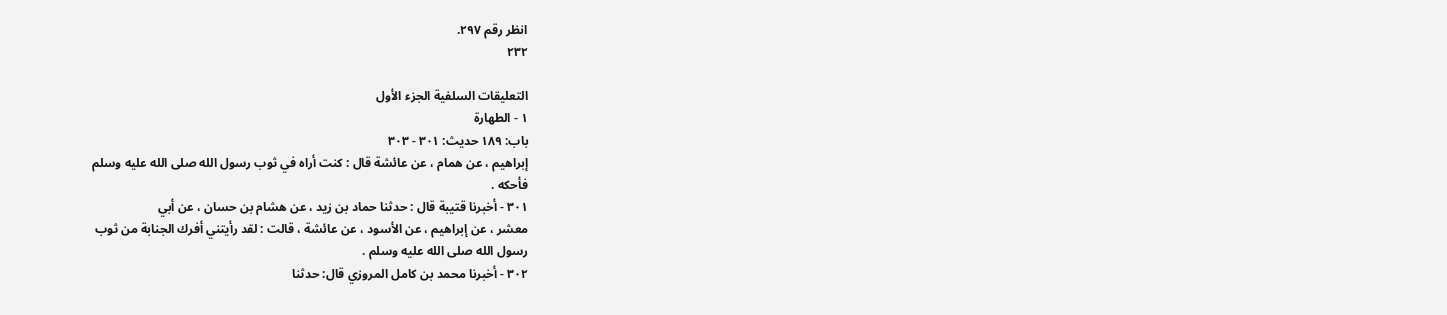انظر رقم ٢٩٧.
٢٣٢

التعليقات السلفية الجزء الأول
١ - الطهارة
باب: ١٨٩ حديث: ٣٠١ - ٣٠٣
إبراهيم ، عن همام ، عن عائشة قال : كنت أراه في ثوب رسول الله صلى الله عليه وسلم
فأحکه .
٣٠١ - أخبرنا قتيبة قال : حدثنا حماد بن زيد ، عن هشام بن حسان ، عن أبي
معشر ، عن إبراهيم ، عن الأسود ، عن عائشة ، قالت : لقد رأيتني أفرك الجنابة من ثوب
رسول الله صلى الله عليه وسلم .
٣٠٢ - أخبرنا محمد بن كامل المروزي قال: حدثنا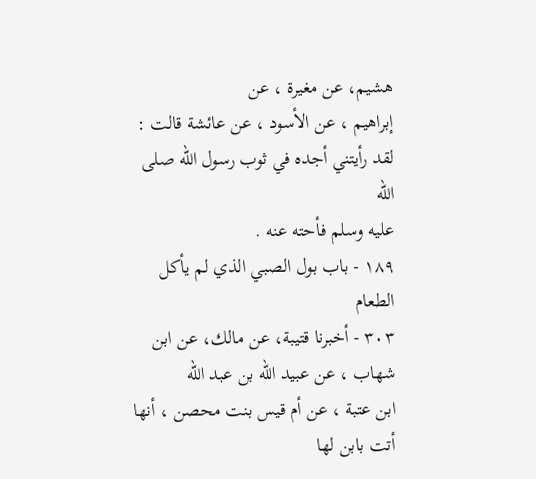هشيم، عن مغيرة ، عن
إبراهيم ، عن الأسود ، عن عائشة قالت : لقد رأيتني أجده في ثوب رسول الله صلى الله
عليه وسلم فأحته عنه .
١٨٩ - باب بول الصبي الذي لم يأكل الطعام
٣٠٣ - أخبرنا قتيبة، عن مالك، عن ابن شهاب ، عن عبيد الله بن عبد الله
ابن عتبة ، عن أم قيس بنت محصن ، أنها أتت بابن لها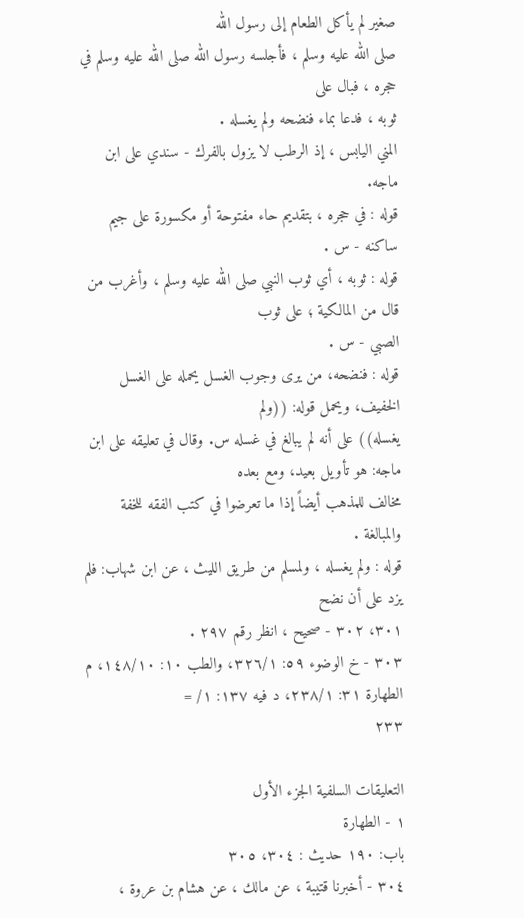صغير لم يأكل الطعام إلى رسول الله
صلى الله عليه وسلم ، فأجلسه رسول الله صلى الله عليه وسلم في حجره ، فبال على
ثوبه ، فدعا بماء فنضحه ولم يغسله .
المني اليابس ، إذ الرطب لا يزول بالفرك - سندي على ابن ماجه.
قوله : في حجره ، بتقديم حاء مفتوحة أو مكسورة على جيم ساكنه - س .
قوله : ثوبه ، أي ثوب النبي صلى الله عليه وسلم ، وأغرب من قال من المالكية ؛ على ثوب
الصبي - س .
قوله : فنضحه، من يرى وجوب الغسل يحمله على الغسل الخفيف، ويحمل قوله: ((ولم
يغسله)) على أنه لم يبالغ في غسله س. وقال في تعليقه على ابن ماجه: هو تأويل بعيد، ومع بعده
مخالف للمذهب أيضاً إذا ما تعرضوا في كتب الفقه للخفة والمبالغة .
قوله : ولم يغسله ، ولمسلم من طريق الليث ، عن ابن شهاب: فلم يزد على أن نضح
٣٠١، ٣٠٢ - صحيح ، انظر رقم ٢٩٧ .
٣٠٣ - خ الوضوء ٥٩: ٣٢٦/١، والطب ١٠: ١٤٨/١٠، م الطهارة ٣١: ٢٣٨/١، د فيه ١٣٧: ١/ =
٢٣٣

التعليقات السلفية الجزء الأول
١ - الطهارة
باب: ١٩٠ حديث : ٣٠٤، ٣٠٥
٣٠٤ - أخبرنا قتيبة ، عن مالك ، عن هشام بن عروة ،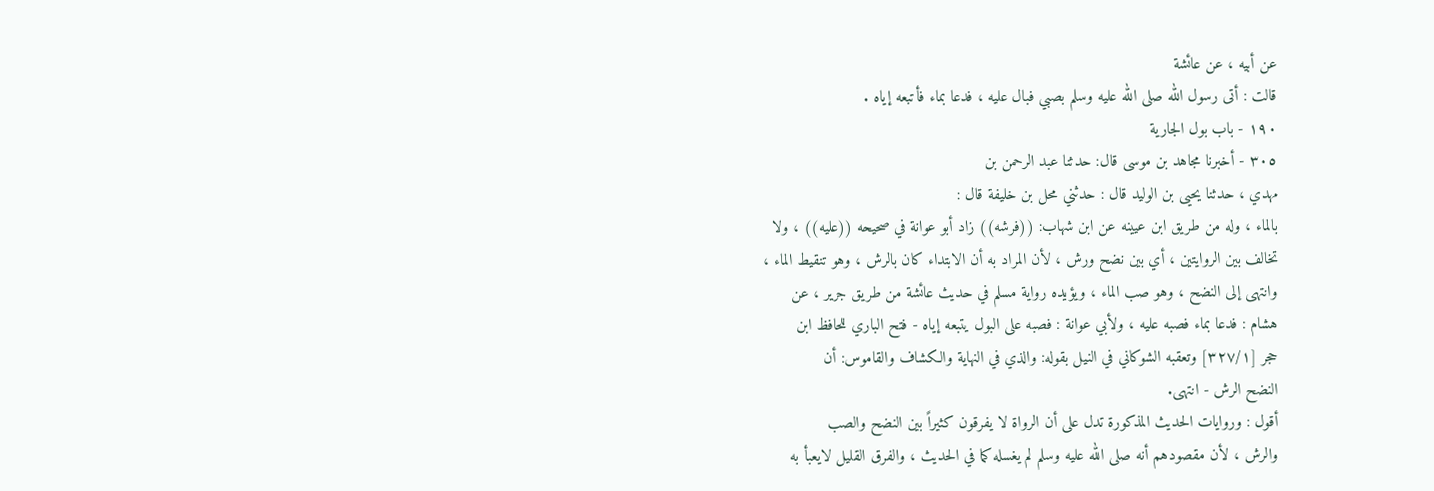عن أبيه ، عن عائشة
قالت : أتى رسول الله صلى الله عليه وسلم بصبي فبال عليه ، فدعا بماء فأتبعه إياه .
١٩٠ - باب بول الجارية
٣٠٥ - أخبرنا مجاهد بن موسى قال: حدثنا عبد الرحمن بن
مهدي ، حدثنا يحيى بن الوليد قال : حدثني محل بن خليفة قال :
بالماء ، وله من طريق ابن عيينه عن ابن شهاب: ((فرشه)) زاد أبو عوانة في صحيحه ((عليه)) ، ولا
تخالف بين الروايتين ، أي بين نضح ورش ، لأن المراد به أن الابتداء كان بالرش ، وهو تنقيط الماء ،
وانتهى إلى النضح ، وهو صب الماء ، ويؤيده رواية مسلم في حديث عائشة من طريق جرير ، عن
هشام : فدعا بماء فصبه عليه ، ولأبي عوانة : فصبه على البول يتبعه إياه - فتح الباري للحافظ ابن
حجر [٣٢٧/١] وتعقبه الشوكاني في النيل بقوله: والذي في النهاية والكشاف والقاموس: أن
النضح الرش - انتهى.
أقول : وروايات الحديث المذكورة تدل على أن الرواة لا يفرقون كثيراً بين النضح والصب
والرش ، لأن مقصودهم أنه صلى الله عليه وسلم لم يغسله كما في الحديث ، والفرق القليل لايعبأ به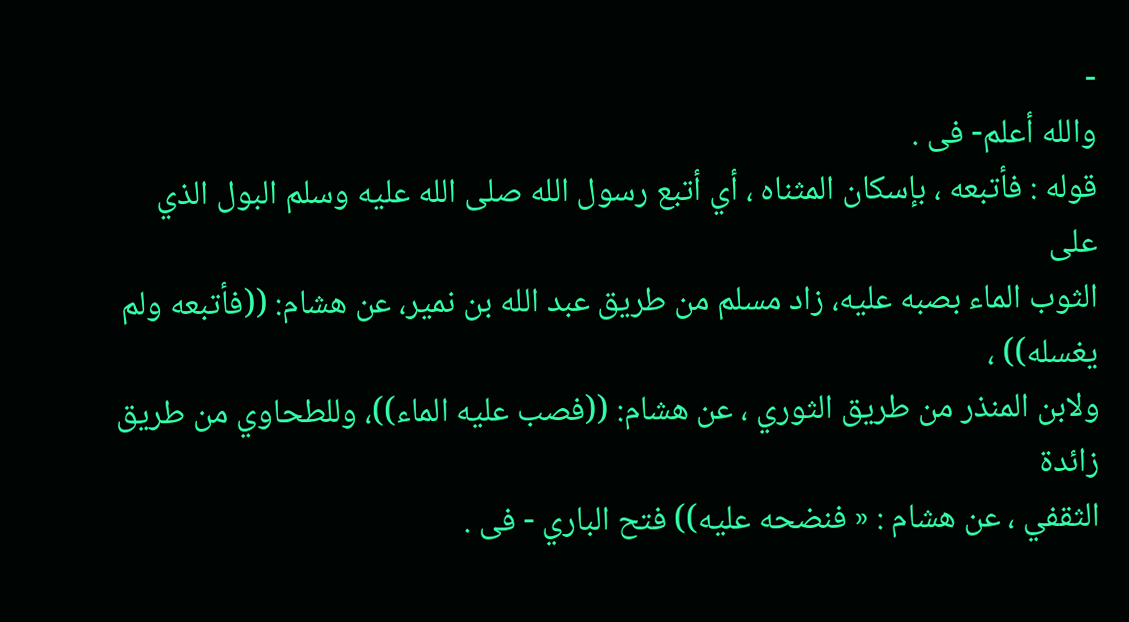-
والله أعلم- فى .
قوله : فأتبعه ، بإسكان المثناه ، أي أتبع رسول الله صلى الله عليه وسلم البول الذي على
الثوب الماء بصبه عليه، زاد مسلم من طريق عبد الله بن نمير، عن هشام: ((فأتبعه ولم يغسله)) ،
ولابن المنذر من طريق الثوري ، عن هشام: ((فصب عليه الماء))، وللطحاوي من طريق زائدة
الثقفي ، عن هشام : « فنضحه عليه)) فتح الباري - فى .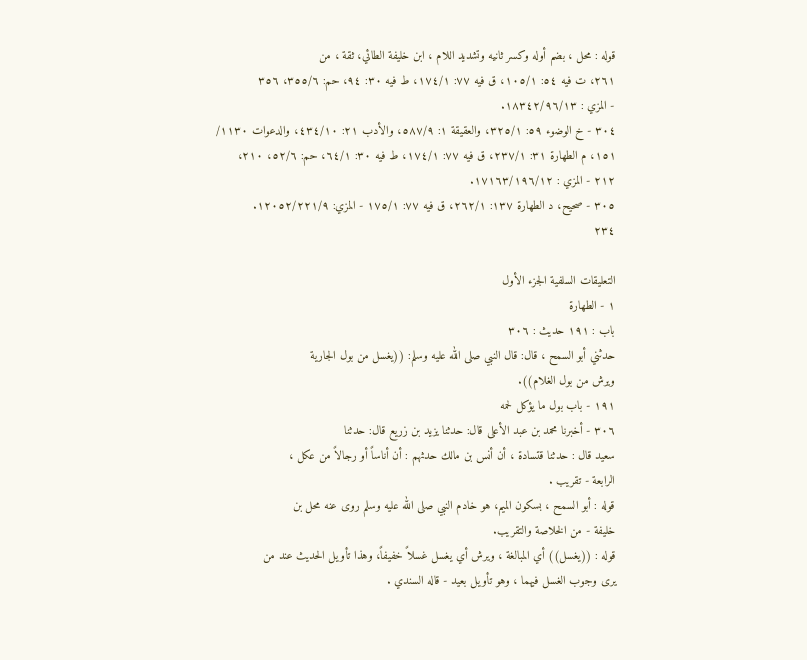قوله : محل ، بضم أوله وكسر ثانيه وتشديد اللام ، ابن خليفة الطائي، ثقة ، من
٢٦١، ت فيه ٥٤: ١٠٥/١، ق فيه ٧٧: ١٧٤/١، ط فيه ٣٠: ٩٤، حم: ٣٥٥/٦، ٣٥٦
- المزي : ١٨٣٤٢/٩٦/١٣.
٣٠٤ - خ الوضوء ٥٩: ٣٢٥/١، والعقيقة ١: ٥٨٧/٩، والأدب ٢١: ٤٣٤/١٠، والدعوات ١١٣٠/
١٥١، م الطهارة ٣١: ٢٣٧/١، ق فيه ٧٧: ١٧٤/١، ط فيه ٣٠: ٦٤/١، حم: ٥٢/٦، ٢١٠،
٢١٢ - المزي : ١٧١٦٣/١٩٦/١٢.
٣٠٥ - صحيح، د الطهارة ١٣٧: ٢٦٢/١، ق فيه ٧٧: ١٧٥/١ - المزي: ١٢٠٥٢/٢٢١/٩.
٢٣٤

التعليقات السلفية الجزء الأول
١ - الطهارة
باب : ١٩١ حديث : ٣٠٦
حدثني أبو السمح ، قال: قال النبي صلى الله عليه وسلم: ((يغسل من بول الجارية
ويرش من بول الغلام)).
١٩١ - باب بول ما يؤكل لحمه
٣٠٦ - أخبرنا محمد بن عبد الأعلى قال: حدثنا يزيد بن زريع قال: حدثنا
سعید قال : حدثنا قتسادة ، أن أنس بن مالك حدثهم : أن أناساً أو رجالاً من عكل ،
الرابعة - تقريب .
قوله : أبو السمح ، بسكون الميم، هو خادم النبي صلى الله عليه وسلم روى عنه محل بن
خليفة - من الخلاصة والتقريب.
قوله : ((يغسل)) أي المبالغة ، ویرش أي يغسل غسلاً خفيفاً، وهذا تأويل الحديث عند من
يرى وجوب الغسل فيهما ، وهو تأويل بعيد - قاله السندي .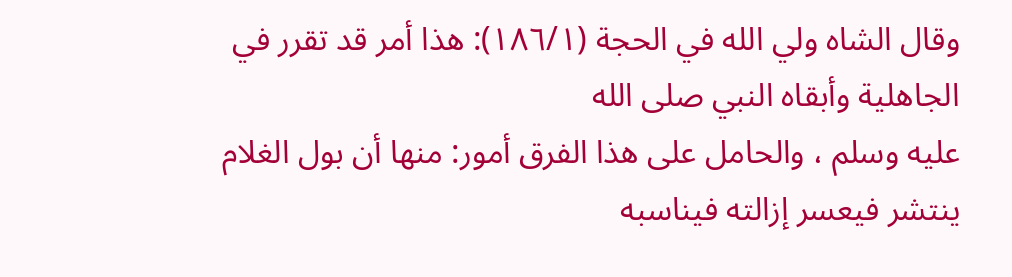وقال الشاه ولي الله في الحجة (١٨٦/١): هذا أمر قد تقرر في الجاهلية وأبقاه النبي صلى الله
عليه وسلم ، والحامل على هذا الفرق أمور: منها أن بول الغلام ينتشر فيعسر إزالته فيناسبه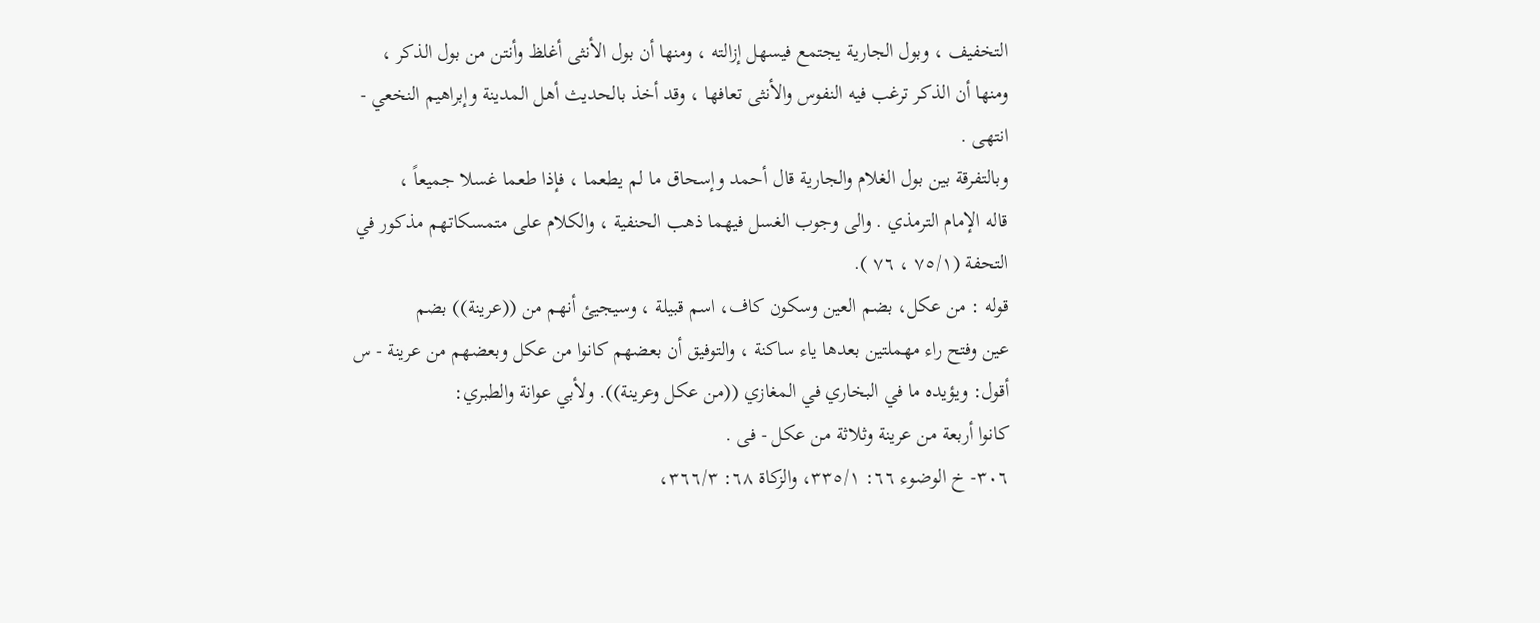التخفيف ، وبول الجارية يجتمع فيسهل إزالته ، ومنها أن بول الأنثى أغلظ وأنتن من بول الذكر ،
ومنها أن الذكر ترغب فيه النفوس والأنثى تعافها ، وقد أخذ بالحديث أهل المدينة وإبراهيم النخعي -
انتهى .
وبالتفرقة بين بول الغلام والجارية قال أحمد وإسحاق ما لم يطعما ، فإذا طعما غسلا جميعاً ،
قاله الإمام الترمذي . والى وجوب الغسل فيهما ذهب الحنفية ، والكلام على متمسكاتهم مذكور في
التحفة (٧٥/١ ، ٧٦ ).
قوله : من عكل، بضم العين وسكون كاف، اسم قبيلة ، وسيجيئ أنهم من ((عرينة)) بضم
عین وفتح راء مهملتین بعدها ياء ساكنة ، والتوفيق أن بعضهم کانوا من عکل وبعضهم من عرينة - س
أقول: ويؤيده ما في البخاري في المغازي ((من عكل وعرينة)). ولأبي عوانة والطبري:
کانوا أربعة من عرينة وثلاثة من عکل - فى .
٣٠٦- خ الوضوء ٦٦: ٣٣٥/١، والزكاة ٦٨: ٣٦٦/٣،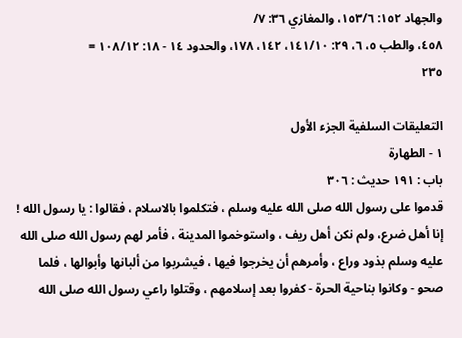والجهاد ١٥٢: ١٥٣/٦، والمغازي ٣٦: ٧/
٤٥٨، والطب ٥، ٦، ٢٩: ١٤١/١٠، ١٤٢، ١٧٨، والحدود ١٤ - ١٨: ١٠٨/١٢ =
٢٣٥

التعليقات السلفية الجزء الأول
١ - الطهارة
باب : ١٩١ حديث : ٣٠٦
قدموا على رسول الله صلى الله عليه وسلم ، فتكلموا بالاسلام ، فقالوا : يا رسول الله !
إنا أهل ضرع، ولم نكن أهل ريف ، واستوخموا المدينة ، فأمر لهم رسول الله صلى الله
عليه وسلم بذود وراع ، وأمرهم أن يخرجوا فيها ، فيشربوا من ألبانها وأبوالها ، فلما
صحو - وكانوا بناحية الحرة - كفروا بعد إسلامهم ، وقتلوا راعي رسول الله صلى الله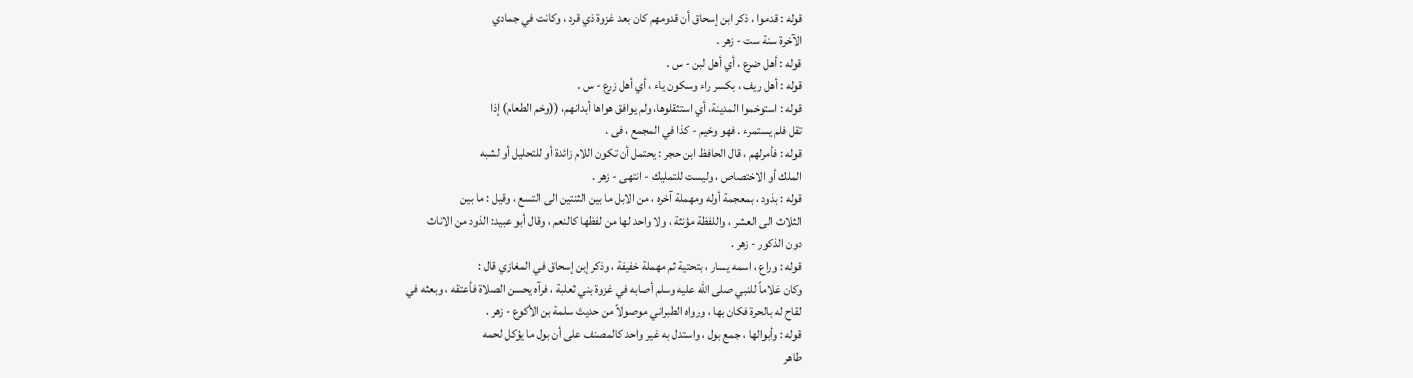قوله : قدموا ، ذکر ابن إسحاق أن قدومهم کان بعد غزوة ذي قرد ، وكانت في جمادي
الآخرة سنة ست - زهر .
قوله : أهل ضرع ، أي أهل لبن - س .
قوله : أهل ريف ، بکسر راء وسکون ياء ، أي أهل زرع - س .
قوله : استوخموا المدينة، أي استثقلوها، ولم يوافق هواها أبدانهم، ((وخم الطعام) إذا
تقل فلم يستمرء . فهو وخيم - كذا في المجمع ، فى .
قوله : فأمرلهم ، قال الحافظ ابن حجر : يحتمل أن تكون اللام زائدة أو للتحليل أو لشبه
الملك أو الاختصاص ، وليست للتمليك - انتهى - زهر .
قوله : بذود ، بمعجمة أوله ومهملة آخره ، من الابل ما بين الثنتين الى التسع ، وقيل : ما بين
الثلاث الى العشر ، واللفظة مؤنثة ، ولا واحد لها من لفظها كالنعم ، وقال أبو عبيد: الذود من الاناث
دون الذكور - زهر .
قوله : وراع ، اسمه يسار ، بتحتية ثم مهملة خفيفة ، وذكر إبن إسحاق في المغازي قال :
وكان غلاماً للنبي صلى الله عليه وسلم أصابه في غزوة بني ثعلبة ، فرآه يحسن الصلاة فأعتقه ، وبعثه في
لقاح له بالحرة فكان بها ، ورواه الطبراني موصولاً من حديث سلمة بن الأكوع - زهر .
قوله : وأبوالها ، جمع بول ، واستدل به غير واحد كالمصنف على أن بول ما يؤكل لحمه
طاهر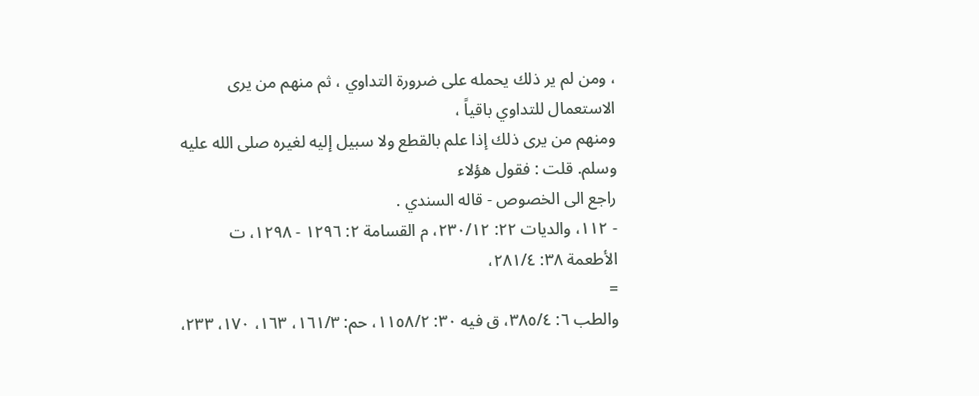، ومن لم ير ذلك يحمله على ضرورة التداوي ، ثم منهم من يرى الاستعمال للتداوي باقياً ،
ومنهم من يرى ذلك إذا علم بالقطع ولا سبيل إليه لغيره صلى الله عليه وسلم. قلت : فقول هؤلاء
راجع الى الخصوص - قاله السندي .
- ١١٢، والديات ٢٢: ٢٣٠/١٢، م القسامة ٢: ١٢٩٦ - ١٢٩٨، ت الأطعمة ٣٨: ٢٨١/٤،
=
والطب ٦: ٣٨٥/٤، ق فيه ٣٠: ١١٥٨/٢، حم: ١٦١/٣، ١٦٣، ١٧٠، ٢٣٣،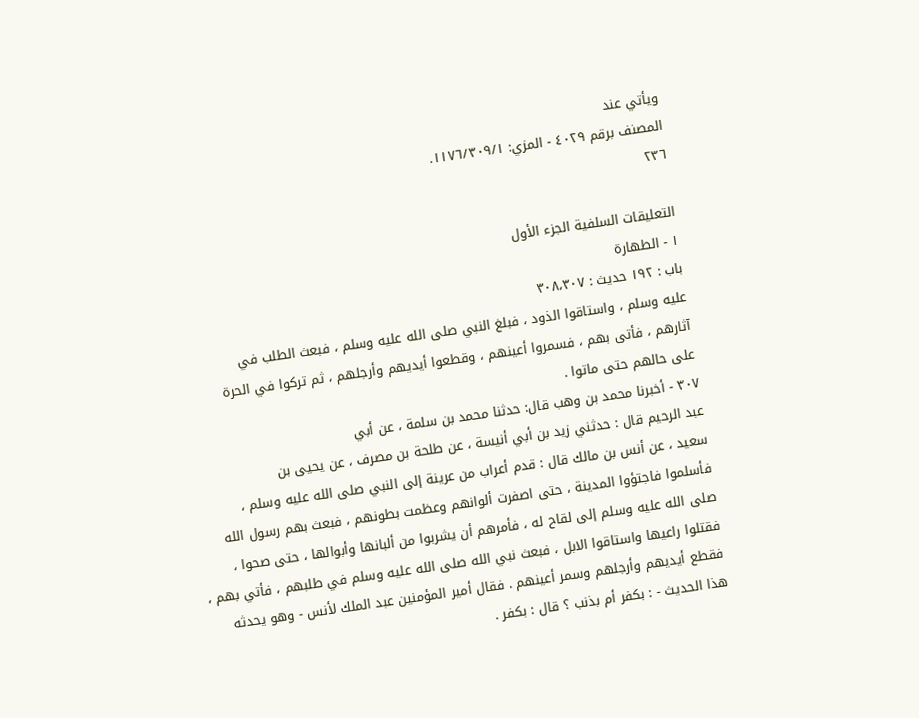ويأتي عند
المصنف برقم ٤٠٢٩ - المزي: ١١٧٦/٣٠٩/١.
٢٣٦

التعليقات السلفية الجزء الأول
١ - الطهارة
باب : ١٩٢ حديث : ٣٠٨،٣٠٧
عليه وسلم ، واستاقوا الذود ، فبلغ النبي صلى الله عليه وسلم ، فبعث الطلب في
آثارهم ، فأتى بهم ، فسمروا أعينهم ، وقطعوا أيديهم وأرجلهم ، ثم تركوا في الحرة
على حالهم حتى ماتوا .
٣٠٧ - أخبرنا محمد بن وهب قال: حدثنا محمد بن سلمة ، عن أبي
عبد الرحيم قال : حدثني زيد بن أبي أنيسة ، عن طلحة بن مصرف ، عن يحيى بن
سعيد ، عن أنس بن مالك قال : قدم أعراب من عرينة إلى النبي صلى الله عليه وسلم ،
فأسلموا فاجتؤوا المدينة ، حتى اصفرت ألوانهم وعظمت بطونهم ، فبعث بهم رسول الله
صلى الله عليه وسلم إلى لقاح له ، فأمرهم أن يشربوا من ألبانها وأبوالها ، حتى صحوا ،
فقتلوا راعيها واستاقوا الابل ، فبعث نبي الله صلى الله عليه وسلم في طلبهم ، فأتي بهم ،
فقطع أيديهم وأرجلهم وسمر أعينهم . فقال أمير المؤمنين عبد الملك لأنس - وهو يحدثه
هذا الحديث - : بكفر أم بذنب ؟ قال : بكفر .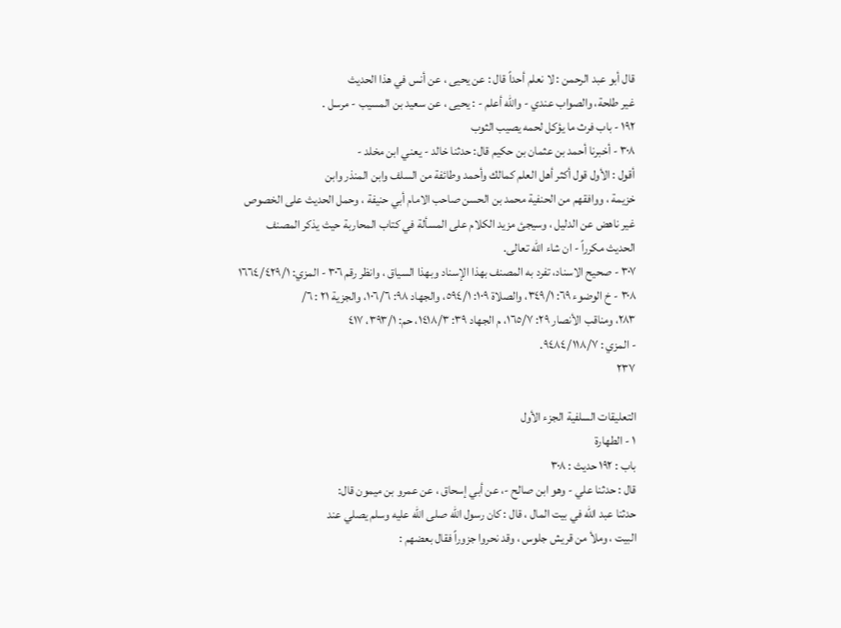قال أبو عبد الرحمن : لا نعلم أحداً قال : عن يحيى ، عن أنس في هذا الحديث
غير طلحة، والصواب عندي - والله أعلم - : يحيى ، عن سعيد بن المسيب - مرسل .
١٩٢ - باب فرث ما يؤكل لحمه يصيب الثوب
٣٠٨ - أخبرنا أحمد بن عثمان بن حكيم قال: حدثنا خالد - يعني ابن مخلد -
أقول : الأول قول أكثر أهل العلم كمالك وأحمد وطائفة من السلف وابن المنذر وابن
خزيمة ، ووافقهم من الحنفية محمد بن الحسن صاحب الامام أبي حنيفة ، وحمل الحديث على الخصوص
غير ناهض عن الدليل ، وسيجئ مزيد الكلام على المسألة في كتاب المحاربة حيث يذكر المصنف
الحديث مكرراً - ان شاء الله تعالى.
٣٠٧ - صحيح الاسناد، تفرد به المصنف بهذا الإسناد وبهذا السياق ، وانظر رقم ٣٠٦ - المزي: ١٦٦٤/٤٢٩/١
٣٠٨ - خ الوضوء ٦٩: ٣٤٩/١، والصلاة ١٠٩: ٥٩٤/١، والجهاد ٩٨: ١٠٦/٦، والجزية ٢١ : ٦/
٢٨٣، ومناقب الأنصار ٢٩: ١٦٥/٧، م الجهاد ٣٩: ١٤١٨/٣، حم: ٣٩٣/١، ٤١٧
- المزي : ٩٤٨٤/١١٨/٧.
٢٣٧

التعليقات السلفية الجزء الأول
١ - الطهارة
باب : ١٩٢ حديث : ٣٠٨
قال : حدثنا علي - وهو ابن صالح -، عن أبي إسحاق ، عن عمرو بن ميمون قال:
حدثنا عبد الله في بيت المال ، قال : كان رسول الله صلى الله عليه وسلم يصلي عند
البيت ، وملأ من قريش جلوس ، وقد نحروا جزوراً فقال بعضهم :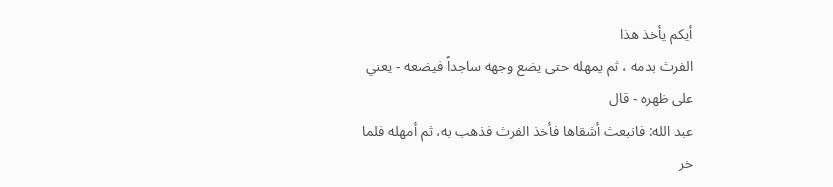أيكم يأخذ هذا
الفرث بدمه ، ثم يمهله حتى يضع وجهه ساجداً فيضعه - يعني على ظهره - قال
عبد الله: فانبعث أشقاها فأخذ الفرث فذهب به، ثم أمهله فلما خر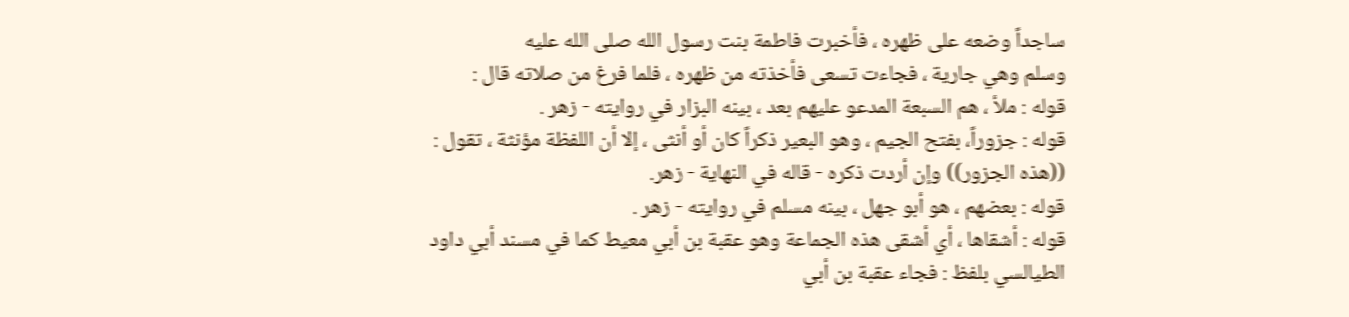ساجداً وضعه على ظهره ، فأخبرت فاطمة بنت رسول الله صلى الله عليه
وسلم وهي جارية ، فجاءت تسعى فأخذته من ظهره ، فلما فرغ من صلاته قال :
قوله : ملأ ، هم السبعة المدعو عليهم بعد ، بينه البزار في روايته - زهر .
قوله : جزوراً، بفتح الجيم ، وهو البعير ذكراً كان أو أنثى ، إلا أن اللفظة مؤنثة ، تقول :
((هذه الجزور)) وإن أردت ذكره - قاله في النهاية - زهر.
قوله : بعضهم ، هو أبو جهل ، بينه مسلم في روايته - زهر .
قوله : أشقاها ، أي أشقى هذه الجماعة وهو عقبة بن أبي معيط كما في مسند أبي داود
الطيالسي بلفظ : فجاء عقبة بن أبي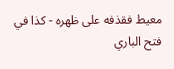معيط فقذفه على ظهره - كذا في فتح الباري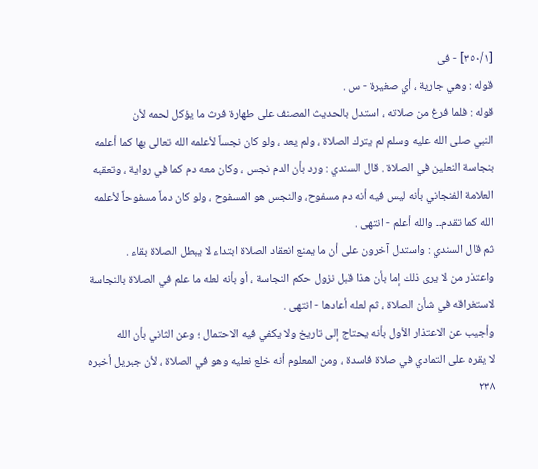[٣٥٠/١] - فى
قوله : وهي جارية ، أي صغيرة - س .
قوله : فلما فرغ من صلاته ، استدل بالحديث المصنف على طهارة فرث ما يؤكل لحمه لأن
النبي صلى الله عليه وسلم لم يترك الصلاة ، ولم يعد ، ولو كان نجساً لأعلمه الله تعالى بها كما أعلمه
بنجاسة النعلين في الصلاة . قال السندي : ورد بأن الدم نجس ، وكان معه دم كما في رواية ، وتعقبه
العلامة الفنجاني بأنه ليس فيه أنه دم مسفوح، والنجس هو المسفوح ، ولو كان دماً مسفوحاً لأعلمه
الله کما تقدم۔۔ والله أعلم - انتهى .
ثم قال السندي : واستدل آخرون على أن ما يمنع انعقاد الصلاة ابتداء لا يبطل الصلاة بقاء .
واعتذر من لا يرى ذلك إما بأن هذا قبل نزول حكم النجاسة ، أو بأنه لعله ما علم في الصلاة بالنجاسة
لاستغراقه في شأن الصلاة ، ثم لعله أعادها - انتهى .
وأجيب عن الاعتذار الأول بأنه يحتاج إلى تاريخ ولا يكفي فيه الاحتمال ؛ وعن الثاني بأن الله
لا يقره على التمادي في صلاة فاسدة ، ومن المعلوم أنه خلع نعليه وهو في الصلاة ، لأن جبريل أخبره
٢٣٨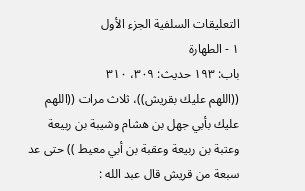التعليقات السلفية الجزء الأول
١ - الطهارة
باب: ١٩٣ حديث: ٣٠٩، ٣١٠
((اللهم عليك بقريش))، ثلاث مرات ((اللهم عليك بأبي جهل بن هشام وشيبة بن ربيعة
وعتبة بن ربيعة وعقبة بن أبي معيط )) حتى عد سبعة من قريش قال عبد الله :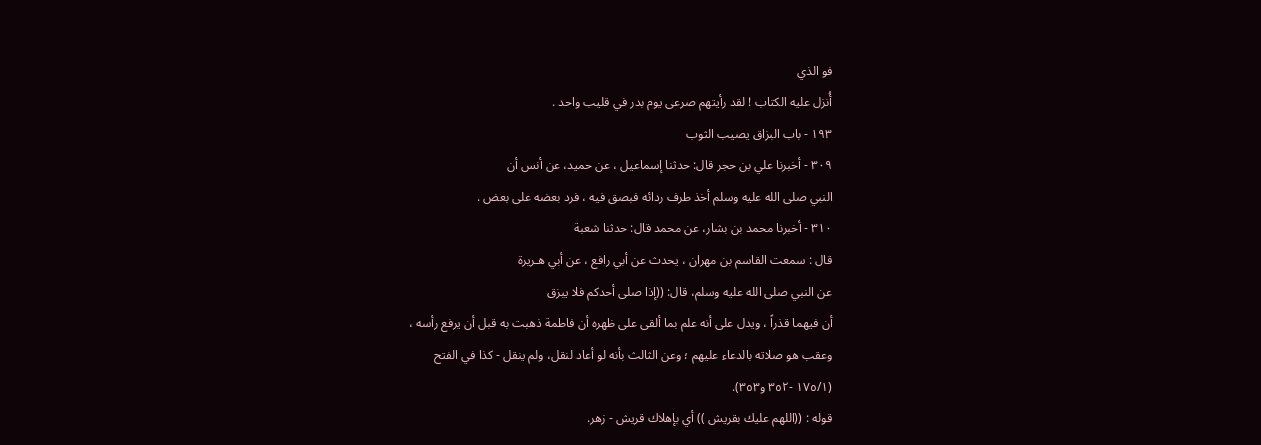فو الذي
أُنزل عليه الکتاب ! لقد رأیتهم صرعی یوم بدر في قلیب واحد .
١٩٣ - باب البزاق يصيب الثوب
٣٠٩ - أخبرنا علي بن حجر قال: حدثنا إسماعيل ، عن حميد، عن أنس أن
النبي صلى الله عليه وسلم أخذ طرف ردائه فبصق فيه ، فرد بعضه على بعض .
٣١٠ - أخبرنا محمد بن بشار، عن محمد قال: حدثنا شعبة
قال : سمعت القاسم بن مهران ، يحدث عن أبي رافع ، عن أبي هـريرة
عن النبي صلى الله عليه وسلم، قال: ((إذا صلى أحدكم فلا يبزق
أن فيهما قذراً ، ويدل على أنه علم بما ألقى على ظهره أن فاطمة ذهبت به قبل أن يرفع رأسه ،
وعقب هو صلاته بالدعاء عليهم ؛ وعن الثالث بأنه لو أعاد لنقل، ولم ينقل - كذا في الفتح
(١٧٥/١ -٣٥٢ و٣٥٣).
قوله : ((اللهم عليك بقريش )) أي بإهلاك قريش - زهر.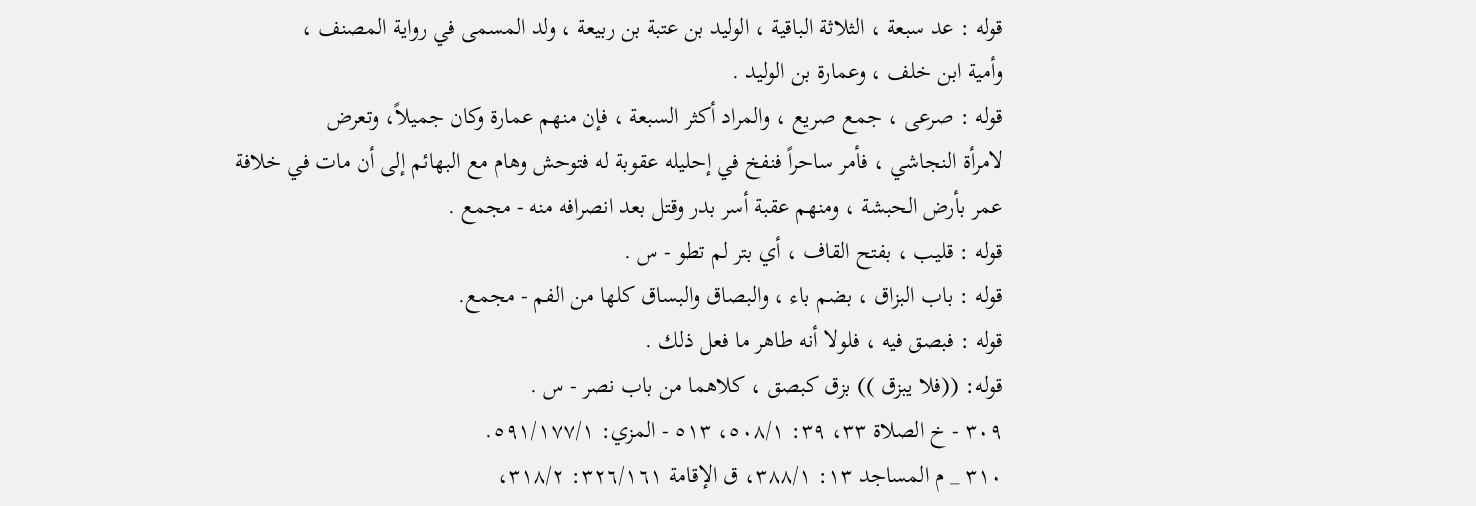قوله : عد سبعة ، الثلاثة الباقية ، الوليد بن عتبة بن ربيعة ، ولد المسمى في رواية المصنف ،
وأمية ابن خلف ، وعمارة بن الوليد .
قوله : صرعى ، جمع صريع ، والمراد أكثر السبعة ، فإن منهم عمارة وكان جميلاً، وتعرض
لامرأة النجاشي ، فأمر ساحراً فنفخ في إحليله عقوبة له فتوحش وهام مع البهائم إلى أن مات في خلافة
عمر بأرض الحبشة ، ومنهم عقبة أسر بدر وقتل بعد انصرافه منه - مجمع .
قوله : قلیب ، بفتح القاف ، أي بتر لم تطو - س .
قوله : باب البزاق ، بضم باء ، والبصاق والبساق كلها من الفم - مجمع.
قوله : فبصق فيه ، فلولا أنه طاهر ما فعل ذلك .
قوله: ((فلا يبزق )) بزق كبصق ، كلاهما من باب نصر - س .
٣٠٩ - خ الصلاة ٣٣، ٣٩: ٥٠٨/١، ٥١٣ - المزي: ٥٩١/١٧٧/١.
٣١٠ _ م المساجد ١٣: ٣٨٨/١، ق الإقامة ٣٢٦/١٦١: ٣١٨/٢،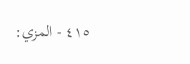٤١٥ - المزي: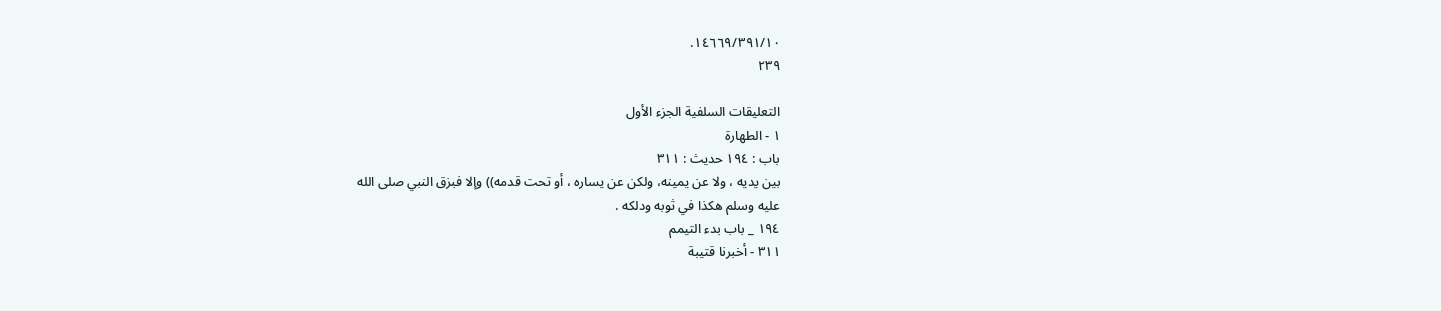١٤٦٦٩/٣٩١/١٠.
٢٣٩

التعليقات السلفية الجزء الأول
١ - الطهارة
باب : ١٩٤ حديث : ٣١١
بين يديه ، ولا عن يمينه، ولكن عن يساره ، أو تحت قدمه)) وإلا فبزق النبي صلى الله
عليه وسلم هكذا في ثوبه ودلکه .
١٩٤ _ باب بدء التيمم
٣١١ - أخبرنا قتيبة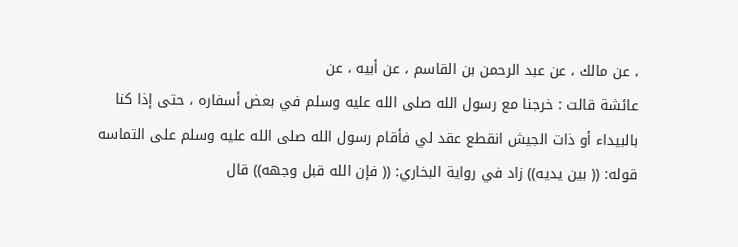، عن مالك ، عن عبد الرحمن بن القاسم ، عن أبيه ، عن
عائشة قالت : خرجنا مع رسول الله صلى الله عليه وسلم في بعض أسفاره ، حتى إذا كنا
بالبيداء أو ذات الجيش انقطع عقد لي فأقام رسول الله صلى الله عليه وسلم على التماسه
قوله: (( بين يديه)) زاد في رواية البخاري: (( فإن الله قبل وجهه)) قال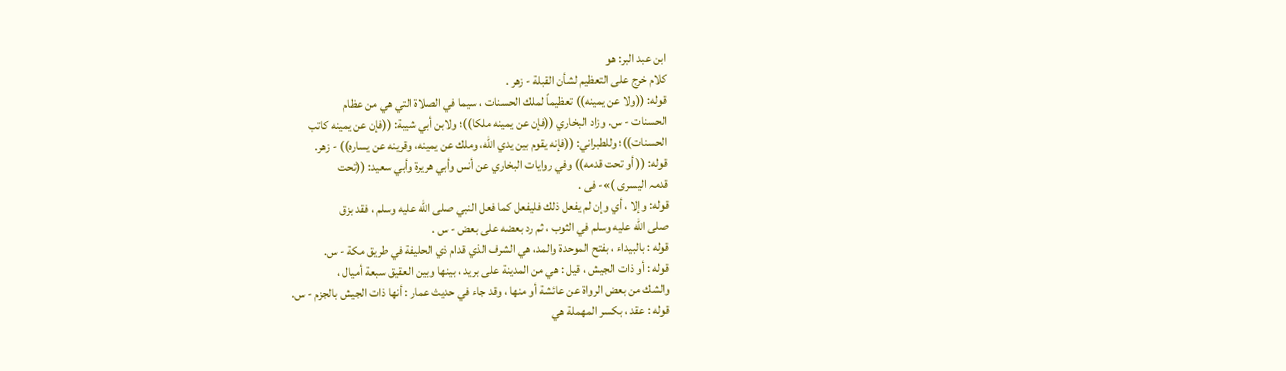ابن عبد البر: هو
كلام خرج على التعظيم لشأن القبلة - زهر .
قوله: ((ولا عن يمينه)) تعظيماً لملك الحسنات ، سيما في الصلاة التي هي من عظام
الحسنات - س. وزاد البخاري ((فإن عن يمينه ملكا))؛ ولابن أبي شيبة: ((فإن عن يمينه كاتب
الحسنات))؛ وللطبراني: ((فإنه يقوم بين يدي الله، وملك عن يمينه، وقرينه عن يساره)) - زهر.
قوله: (( أو تحت قدمه)) وفي روايات البخاري عن أنس وأبي هريرة وأبي سعيد: ((تحت
قدمہ الیسری )»- فى .
قوله: وإلا ، أي وإن لم يفعل ذلك فليفعل كما فعل النبي صلى الله عليه وسلم ، فقد بزق
صلى الله عليه وسلم في الثوب ، ثم رد بعضه على بعض - س .
قوله : بالبيداء ، بفتح الموحدة والمد، هي الشرف الذي قدام ذي الحليفة في طريق مكة - س.
قوله : أو ذات الجيش ، قيل : هي من المدينة على بريد ، بينها وبين العقيق سبعة أميال ،
والشك من بعض الرواة عن عائشة أو منها ، وقد جاء في حديث عمار : أنها ذات الجيش بالجزم - س.
قوله : عقد ، بكسر المهملة هي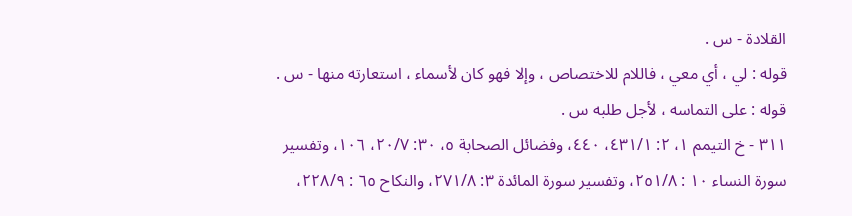القلادة - س .
قوله : لي ، أي معي ، فاللام للاختصاص ، وإلا فهو كان لأسماء ، استعارته منها - س .
قوله : على التماسه ، لأجل طلبه س .
٣١١ - خ التيمم ١، ٢: ٤٣١/١، ٤٤٠، وفضائل الصحابة ٥، ٣٠: ٢٠/٧، ١٠٦، وتفسير
سورة النساء ١٠ : ٢٥١/٨، وتفسير سورة المائدة ٣: ٢٧١/٨، والنكاح ٦٥ : ٢٢٨/٩،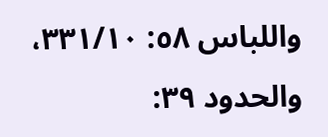واللباس ٥٨: ٣٣١/١٠، والحدود ٣٩: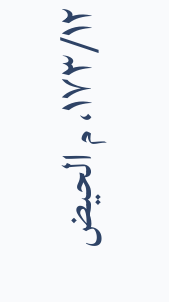١٧٣/١٢، م الحيض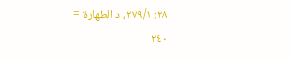٢٨: ٢٧٩/١، د الطهارة =
٢٤٠